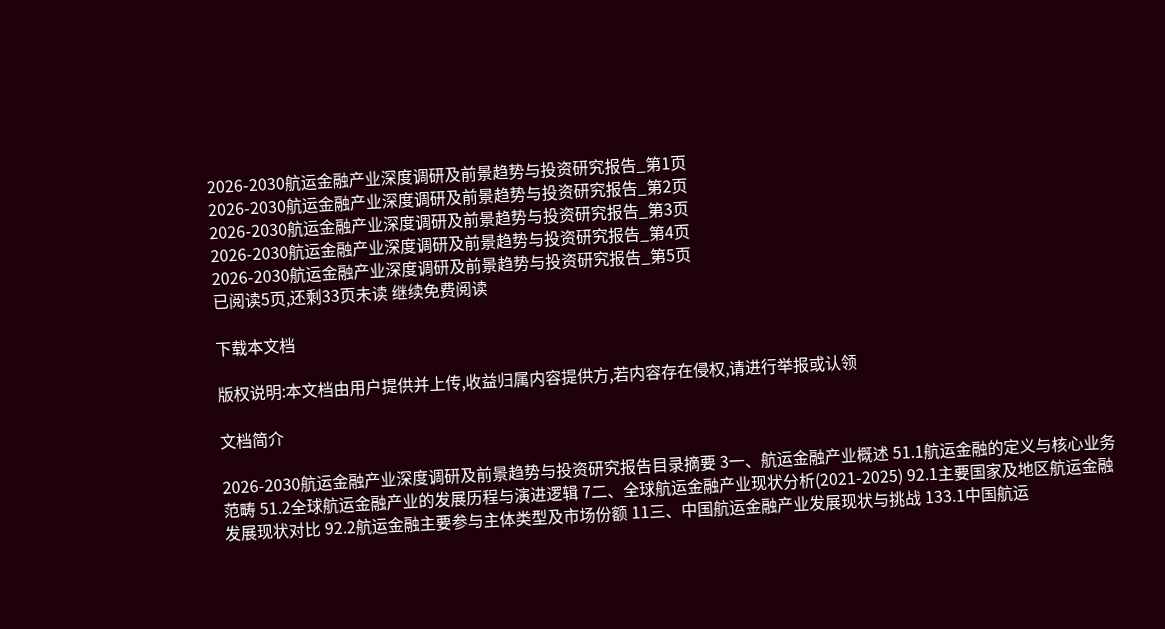2026-2030航运金融产业深度调研及前景趋势与投资研究报告_第1页
2026-2030航运金融产业深度调研及前景趋势与投资研究报告_第2页
2026-2030航运金融产业深度调研及前景趋势与投资研究报告_第3页
2026-2030航运金融产业深度调研及前景趋势与投资研究报告_第4页
2026-2030航运金融产业深度调研及前景趋势与投资研究报告_第5页
已阅读5页,还剩33页未读 继续免费阅读

下载本文档

版权说明:本文档由用户提供并上传,收益归属内容提供方,若内容存在侵权,请进行举报或认领

文档简介

2026-2030航运金融产业深度调研及前景趋势与投资研究报告目录摘要 3一、航运金融产业概述 51.1航运金融的定义与核心业务范畴 51.2全球航运金融产业的发展历程与演进逻辑 7二、全球航运金融产业现状分析(2021-2025) 92.1主要国家及地区航运金融发展现状对比 92.2航运金融主要参与主体类型及市场份额 11三、中国航运金融产业发展现状与挑战 133.1中国航运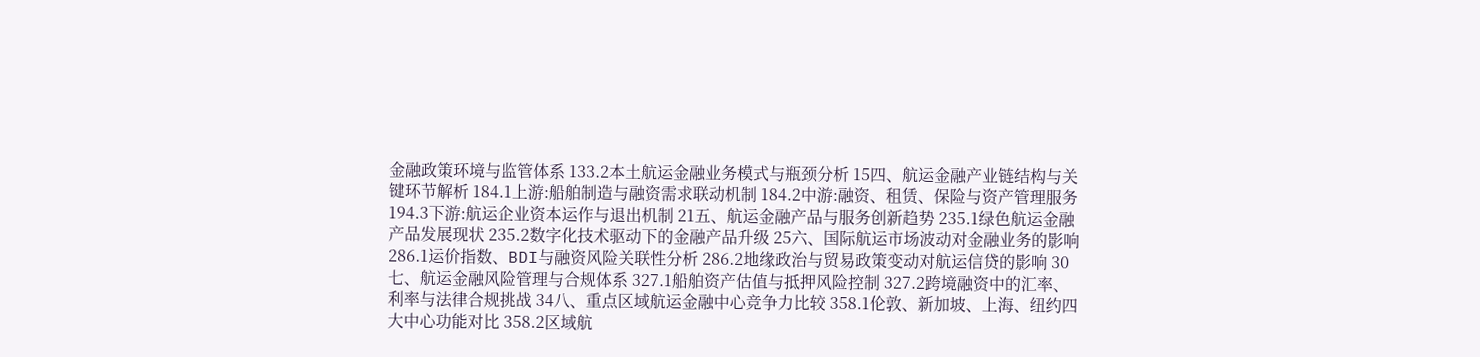金融政策环境与监管体系 133.2本土航运金融业务模式与瓶颈分析 15四、航运金融产业链结构与关键环节解析 184.1上游:船舶制造与融资需求联动机制 184.2中游:融资、租赁、保险与资产管理服务 194.3下游:航运企业资本运作与退出机制 21五、航运金融产品与服务创新趋势 235.1绿色航运金融产品发展现状 235.2数字化技术驱动下的金融产品升级 25六、国际航运市场波动对金融业务的影响 286.1运价指数、BDI与融资风险关联性分析 286.2地缘政治与贸易政策变动对航运信贷的影响 30七、航运金融风险管理与合规体系 327.1船舶资产估值与抵押风险控制 327.2跨境融资中的汇率、利率与法律合规挑战 34八、重点区域航运金融中心竞争力比较 358.1伦敦、新加坡、上海、纽约四大中心功能对比 358.2区域航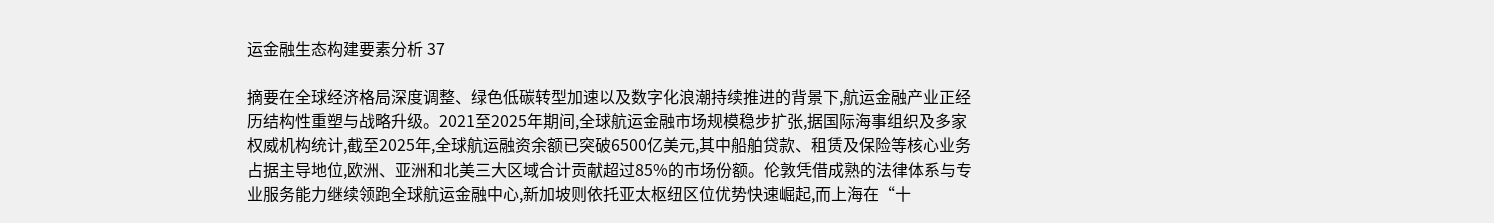运金融生态构建要素分析 37

摘要在全球经济格局深度调整、绿色低碳转型加速以及数字化浪潮持续推进的背景下,航运金融产业正经历结构性重塑与战略升级。2021至2025年期间,全球航运金融市场规模稳步扩张,据国际海事组织及多家权威机构统计,截至2025年,全球航运融资余额已突破6500亿美元,其中船舶贷款、租赁及保险等核心业务占据主导地位,欧洲、亚洲和北美三大区域合计贡献超过85%的市场份额。伦敦凭借成熟的法律体系与专业服务能力继续领跑全球航运金融中心,新加坡则依托亚太枢纽区位优势快速崛起,而上海在“十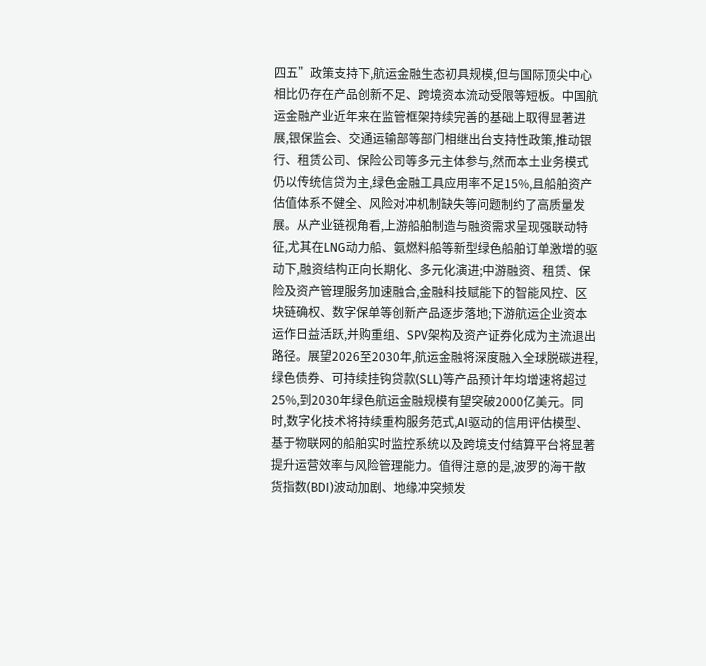四五”政策支持下,航运金融生态初具规模,但与国际顶尖中心相比仍存在产品创新不足、跨境资本流动受限等短板。中国航运金融产业近年来在监管框架持续完善的基础上取得显著进展,银保监会、交通运输部等部门相继出台支持性政策,推动银行、租赁公司、保险公司等多元主体参与,然而本土业务模式仍以传统信贷为主,绿色金融工具应用率不足15%,且船舶资产估值体系不健全、风险对冲机制缺失等问题制约了高质量发展。从产业链视角看,上游船舶制造与融资需求呈现强联动特征,尤其在LNG动力船、氨燃料船等新型绿色船舶订单激增的驱动下,融资结构正向长期化、多元化演进;中游融资、租赁、保险及资产管理服务加速融合,金融科技赋能下的智能风控、区块链确权、数字保单等创新产品逐步落地;下游航运企业资本运作日益活跃,并购重组、SPV架构及资产证券化成为主流退出路径。展望2026至2030年,航运金融将深度融入全球脱碳进程,绿色债券、可持续挂钩贷款(SLL)等产品预计年均增速将超过25%,到2030年绿色航运金融规模有望突破2000亿美元。同时,数字化技术将持续重构服务范式,AI驱动的信用评估模型、基于物联网的船舶实时监控系统以及跨境支付结算平台将显著提升运营效率与风险管理能力。值得注意的是,波罗的海干散货指数(BDI)波动加剧、地缘冲突频发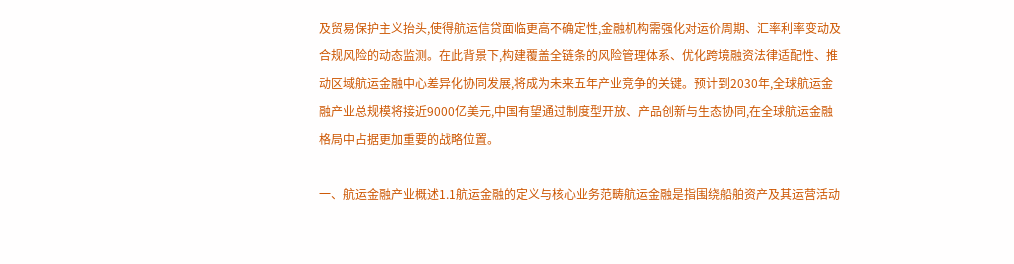及贸易保护主义抬头,使得航运信贷面临更高不确定性,金融机构需强化对运价周期、汇率利率变动及合规风险的动态监测。在此背景下,构建覆盖全链条的风险管理体系、优化跨境融资法律适配性、推动区域航运金融中心差异化协同发展,将成为未来五年产业竞争的关键。预计到2030年,全球航运金融产业总规模将接近9000亿美元,中国有望通过制度型开放、产品创新与生态协同,在全球航运金融格局中占据更加重要的战略位置。

一、航运金融产业概述1.1航运金融的定义与核心业务范畴航运金融是指围绕船舶资产及其运营活动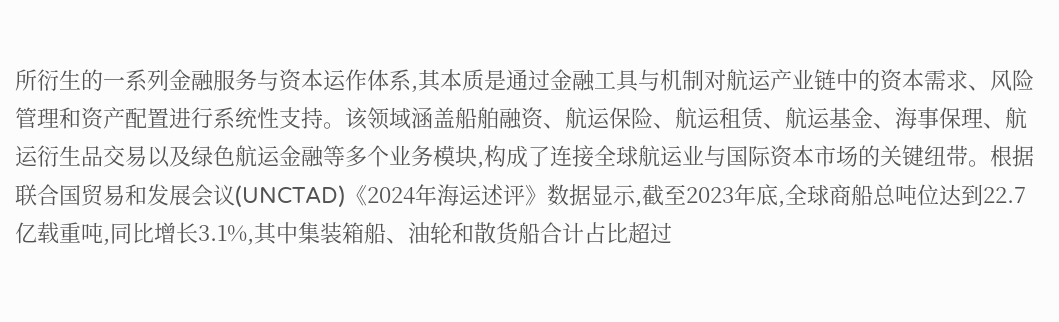所衍生的一系列金融服务与资本运作体系,其本质是通过金融工具与机制对航运产业链中的资本需求、风险管理和资产配置进行系统性支持。该领域涵盖船舶融资、航运保险、航运租赁、航运基金、海事保理、航运衍生品交易以及绿色航运金融等多个业务模块,构成了连接全球航运业与国际资本市场的关键纽带。根据联合国贸易和发展会议(UNCTAD)《2024年海运述评》数据显示,截至2023年底,全球商船总吨位达到22.7亿载重吨,同比增长3.1%,其中集装箱船、油轮和散货船合计占比超过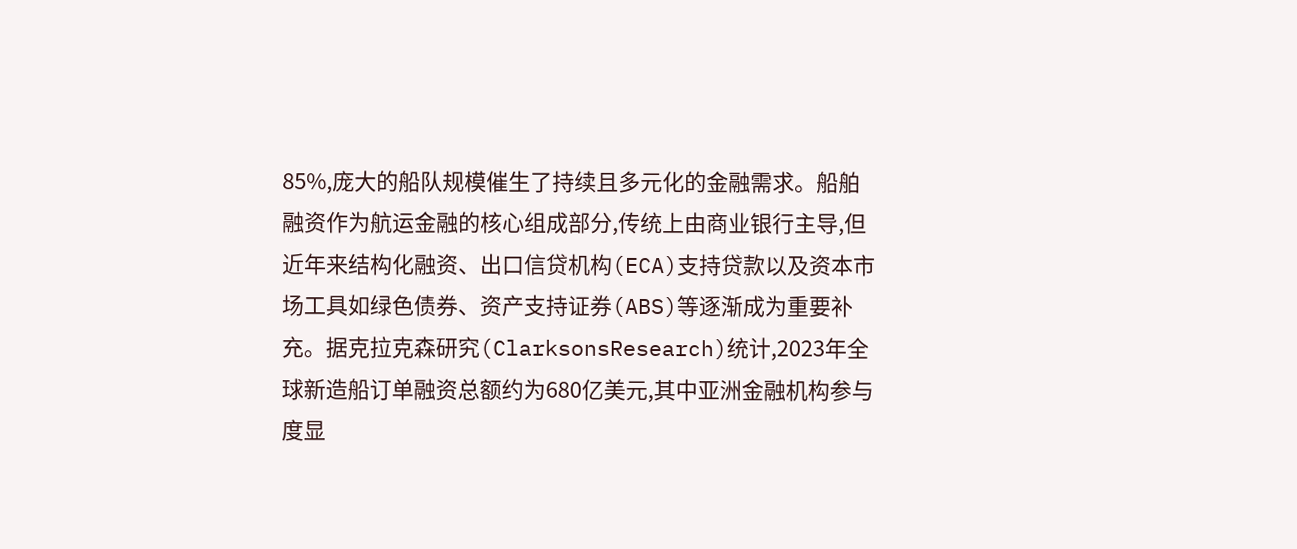85%,庞大的船队规模催生了持续且多元化的金融需求。船舶融资作为航运金融的核心组成部分,传统上由商业银行主导,但近年来结构化融资、出口信贷机构(ECA)支持贷款以及资本市场工具如绿色债券、资产支持证券(ABS)等逐渐成为重要补充。据克拉克森研究(ClarksonsResearch)统计,2023年全球新造船订单融资总额约为680亿美元,其中亚洲金融机构参与度显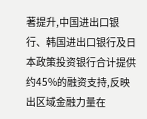著提升,中国进出口银行、韩国进出口银行及日本政策投资银行合计提供约45%的融资支持,反映出区域金融力量在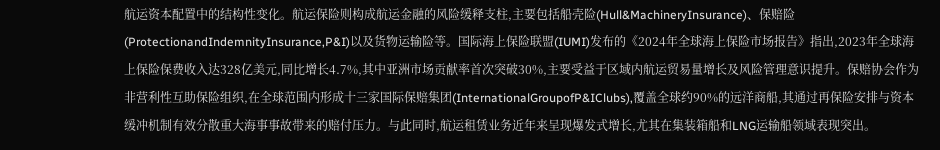航运资本配置中的结构性变化。航运保险则构成航运金融的风险缓释支柱,主要包括船壳险(Hull&MachineryInsurance)、保赔险(ProtectionandIndemnityInsurance,P&I)以及货物运输险等。国际海上保险联盟(IUMI)发布的《2024年全球海上保险市场报告》指出,2023年全球海上保险保费收入达328亿美元,同比增长4.7%,其中亚洲市场贡献率首次突破30%,主要受益于区域内航运贸易量增长及风险管理意识提升。保赔协会作为非营利性互助保险组织,在全球范围内形成十三家国际保赔集团(InternationalGroupofP&IClubs),覆盖全球约90%的远洋商船,其通过再保险安排与资本缓冲机制有效分散重大海事事故带来的赔付压力。与此同时,航运租赁业务近年来呈现爆发式增长,尤其在集装箱船和LNG运输船领域表现突出。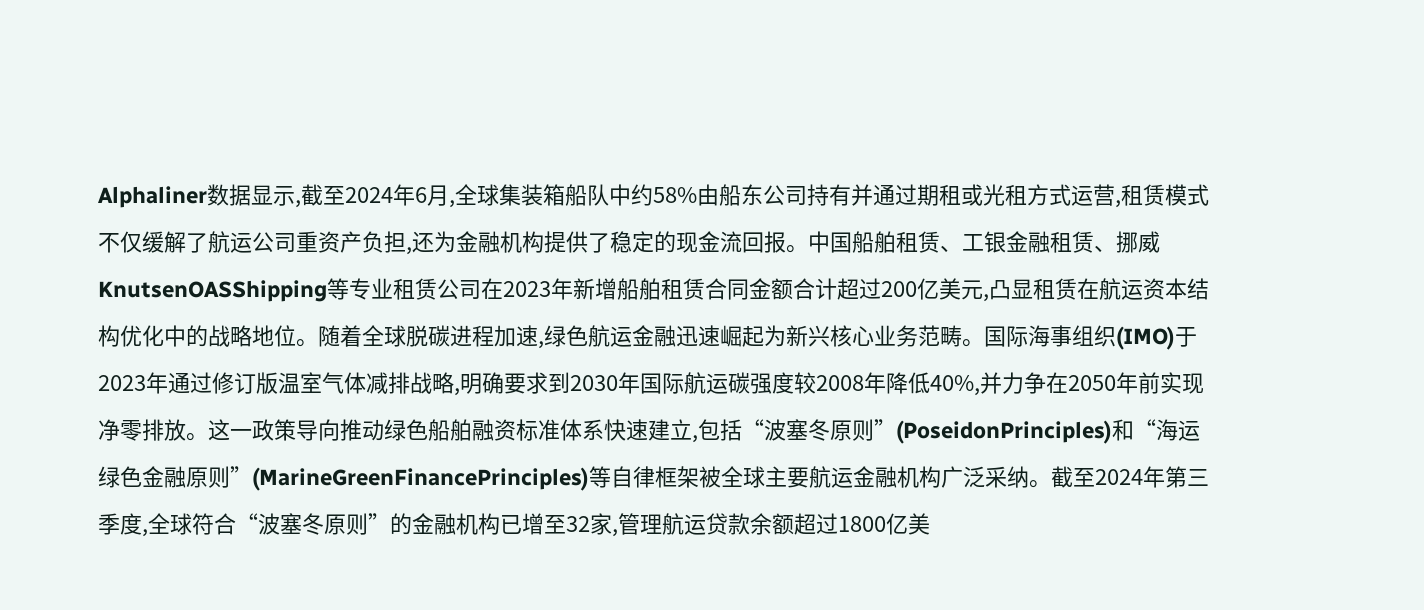Alphaliner数据显示,截至2024年6月,全球集装箱船队中约58%由船东公司持有并通过期租或光租方式运营,租赁模式不仅缓解了航运公司重资产负担,还为金融机构提供了稳定的现金流回报。中国船舶租赁、工银金融租赁、挪威KnutsenOASShipping等专业租赁公司在2023年新增船舶租赁合同金额合计超过200亿美元,凸显租赁在航运资本结构优化中的战略地位。随着全球脱碳进程加速,绿色航运金融迅速崛起为新兴核心业务范畴。国际海事组织(IMO)于2023年通过修订版温室气体减排战略,明确要求到2030年国际航运碳强度较2008年降低40%,并力争在2050年前实现净零排放。这一政策导向推动绿色船舶融资标准体系快速建立,包括“波塞冬原则”(PoseidonPrinciples)和“海运绿色金融原则”(MarineGreenFinancePrinciples)等自律框架被全球主要航运金融机构广泛采纳。截至2024年第三季度,全球符合“波塞冬原则”的金融机构已增至32家,管理航运贷款余额超过1800亿美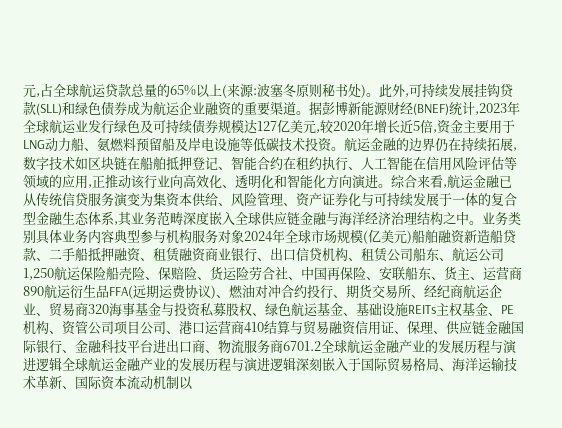元,占全球航运贷款总量的65%以上(来源:波塞冬原则秘书处)。此外,可持续发展挂钩贷款(SLL)和绿色债券成为航运企业融资的重要渠道。据彭博新能源财经(BNEF)统计,2023年全球航运业发行绿色及可持续债券规模达127亿美元,较2020年增长近5倍,资金主要用于LNG动力船、氨燃料预留船及岸电设施等低碳技术投资。航运金融的边界仍在持续拓展,数字技术如区块链在船舶抵押登记、智能合约在租约执行、人工智能在信用风险评估等领域的应用,正推动该行业向高效化、透明化和智能化方向演进。综合来看,航运金融已从传统信贷服务演变为集资本供给、风险管理、资产证券化与可持续发展于一体的复合型金融生态体系,其业务范畴深度嵌入全球供应链金融与海洋经济治理结构之中。业务类别具体业务内容典型参与机构服务对象2024年全球市场规模(亿美元)船舶融资新造船贷款、二手船抵押融资、租赁融资商业银行、出口信贷机构、租赁公司船东、航运公司1,250航运保险船壳险、保赔险、货运险劳合社、中国再保险、安联船东、货主、运营商890航运衍生品FFA(远期运费协议)、燃油对冲合约投行、期货交易所、经纪商航运企业、贸易商320海事基金与投资私募股权、绿色航运基金、基础设施REITs主权基金、PE机构、资管公司项目公司、港口运营商410结算与贸易融资信用证、保理、供应链金融国际银行、金融科技平台进出口商、物流服务商6701.2全球航运金融产业的发展历程与演进逻辑全球航运金融产业的发展历程与演进逻辑深刻嵌入于国际贸易格局、海洋运输技术革新、国际资本流动机制以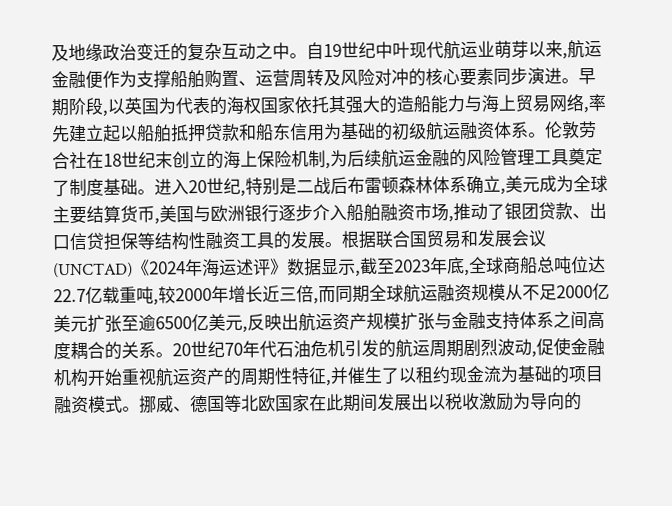及地缘政治变迁的复杂互动之中。自19世纪中叶现代航运业萌芽以来,航运金融便作为支撑船舶购置、运营周转及风险对冲的核心要素同步演进。早期阶段,以英国为代表的海权国家依托其强大的造船能力与海上贸易网络,率先建立起以船舶抵押贷款和船东信用为基础的初级航运融资体系。伦敦劳合社在18世纪末创立的海上保险机制,为后续航运金融的风险管理工具奠定了制度基础。进入20世纪,特别是二战后布雷顿森林体系确立,美元成为全球主要结算货币,美国与欧洲银行逐步介入船舶融资市场,推动了银团贷款、出口信贷担保等结构性融资工具的发展。根据联合国贸易和发展会议(UNCTAD)《2024年海运述评》数据显示,截至2023年底,全球商船总吨位达22.7亿载重吨,较2000年增长近三倍,而同期全球航运融资规模从不足2000亿美元扩张至逾6500亿美元,反映出航运资产规模扩张与金融支持体系之间高度耦合的关系。20世纪70年代石油危机引发的航运周期剧烈波动,促使金融机构开始重视航运资产的周期性特征,并催生了以租约现金流为基础的项目融资模式。挪威、德国等北欧国家在此期间发展出以税收激励为导向的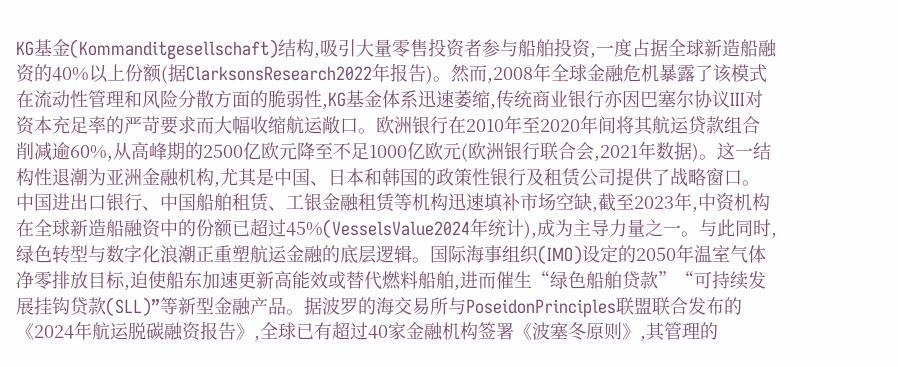KG基金(Kommanditgesellschaft)结构,吸引大量零售投资者参与船舶投资,一度占据全球新造船融资的40%以上份额(据ClarksonsResearch2022年报告)。然而,2008年全球金融危机暴露了该模式在流动性管理和风险分散方面的脆弱性,KG基金体系迅速萎缩,传统商业银行亦因巴塞尔协议III对资本充足率的严苛要求而大幅收缩航运敞口。欧洲银行在2010年至2020年间将其航运贷款组合削减逾60%,从高峰期的2500亿欧元降至不足1000亿欧元(欧洲银行联合会,2021年数据)。这一结构性退潮为亚洲金融机构,尤其是中国、日本和韩国的政策性银行及租赁公司提供了战略窗口。中国进出口银行、中国船舶租赁、工银金融租赁等机构迅速填补市场空缺,截至2023年,中资机构在全球新造船融资中的份额已超过45%(VesselsValue2024年统计),成为主导力量之一。与此同时,绿色转型与数字化浪潮正重塑航运金融的底层逻辑。国际海事组织(IMO)设定的2050年温室气体净零排放目标,迫使船东加速更新高能效或替代燃料船舶,进而催生“绿色船舶贷款”“可持续发展挂钩贷款(SLL)”等新型金融产品。据波罗的海交易所与PoseidonPrinciples联盟联合发布的《2024年航运脱碳融资报告》,全球已有超过40家金融机构签署《波塞冬原则》,其管理的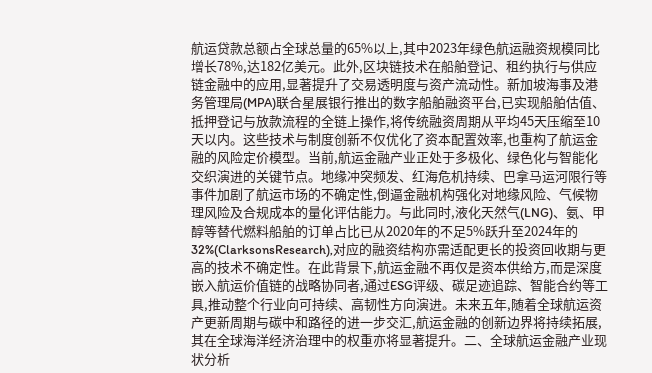航运贷款总额占全球总量的65%以上,其中2023年绿色航运融资规模同比增长78%,达182亿美元。此外,区块链技术在船舶登记、租约执行与供应链金融中的应用,显著提升了交易透明度与资产流动性。新加坡海事及港务管理局(MPA)联合星展银行推出的数字船舶融资平台,已实现船舶估值、抵押登记与放款流程的全链上操作,将传统融资周期从平均45天压缩至10天以内。这些技术与制度创新不仅优化了资本配置效率,也重构了航运金融的风险定价模型。当前,航运金融产业正处于多极化、绿色化与智能化交织演进的关键节点。地缘冲突频发、红海危机持续、巴拿马运河限行等事件加剧了航运市场的不确定性,倒逼金融机构强化对地缘风险、气候物理风险及合规成本的量化评估能力。与此同时,液化天然气(LNG)、氨、甲醇等替代燃料船舶的订单占比已从2020年的不足5%跃升至2024年的32%(ClarksonsResearch),对应的融资结构亦需适配更长的投资回收期与更高的技术不确定性。在此背景下,航运金融不再仅是资本供给方,而是深度嵌入航运价值链的战略协同者,通过ESG评级、碳足迹追踪、智能合约等工具,推动整个行业向可持续、高韧性方向演进。未来五年,随着全球航运资产更新周期与碳中和路径的进一步交汇,航运金融的创新边界将持续拓展,其在全球海洋经济治理中的权重亦将显著提升。二、全球航运金融产业现状分析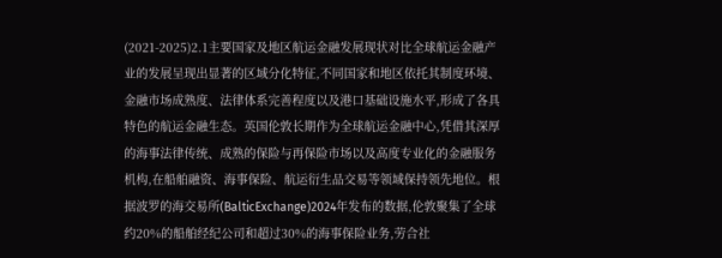(2021-2025)2.1主要国家及地区航运金融发展现状对比全球航运金融产业的发展呈现出显著的区域分化特征,不同国家和地区依托其制度环境、金融市场成熟度、法律体系完善程度以及港口基础设施水平,形成了各具特色的航运金融生态。英国伦敦长期作为全球航运金融中心,凭借其深厚的海事法律传统、成熟的保险与再保险市场以及高度专业化的金融服务机构,在船舶融资、海事保险、航运衍生品交易等领域保持领先地位。根据波罗的海交易所(BalticExchange)2024年发布的数据,伦敦聚集了全球约20%的船舶经纪公司和超过30%的海事保险业务,劳合社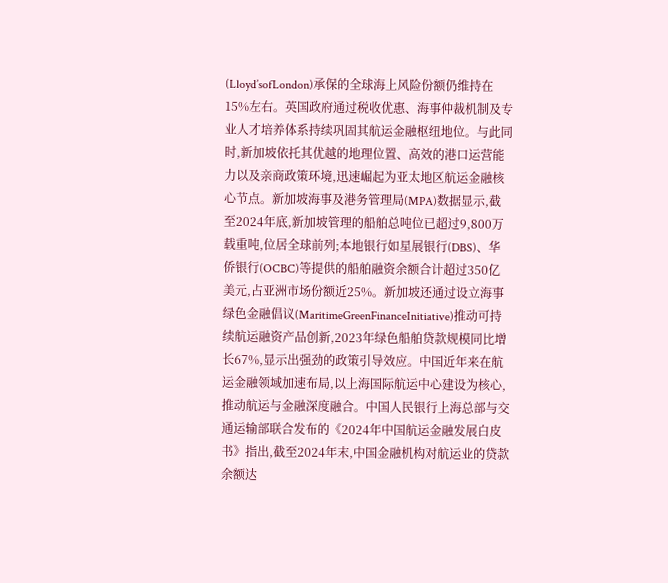(Lloyd’sofLondon)承保的全球海上风险份额仍维持在15%左右。英国政府通过税收优惠、海事仲裁机制及专业人才培养体系持续巩固其航运金融枢纽地位。与此同时,新加坡依托其优越的地理位置、高效的港口运营能力以及亲商政策环境,迅速崛起为亚太地区航运金融核心节点。新加坡海事及港务管理局(MPA)数据显示,截至2024年底,新加坡管理的船舶总吨位已超过9,800万载重吨,位居全球前列;本地银行如星展银行(DBS)、华侨银行(OCBC)等提供的船舶融资余额合计超过350亿美元,占亚洲市场份额近25%。新加坡还通过设立海事绿色金融倡议(MaritimeGreenFinanceInitiative)推动可持续航运融资产品创新,2023年绿色船舶贷款规模同比增长67%,显示出强劲的政策引导效应。中国近年来在航运金融领域加速布局,以上海国际航运中心建设为核心,推动航运与金融深度融合。中国人民银行上海总部与交通运输部联合发布的《2024年中国航运金融发展白皮书》指出,截至2024年末,中国金融机构对航运业的贷款余额达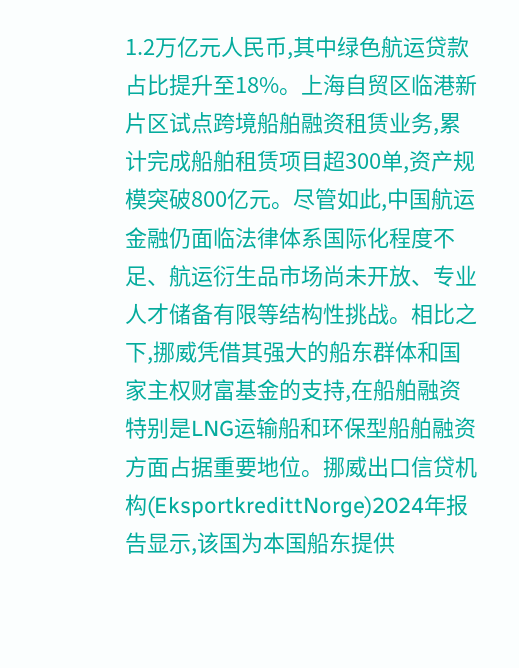1.2万亿元人民币,其中绿色航运贷款占比提升至18%。上海自贸区临港新片区试点跨境船舶融资租赁业务,累计完成船舶租赁项目超300单,资产规模突破800亿元。尽管如此,中国航运金融仍面临法律体系国际化程度不足、航运衍生品市场尚未开放、专业人才储备有限等结构性挑战。相比之下,挪威凭借其强大的船东群体和国家主权财富基金的支持,在船舶融资特别是LNG运输船和环保型船舶融资方面占据重要地位。挪威出口信贷机构(EksportkredittNorge)2024年报告显示,该国为本国船东提供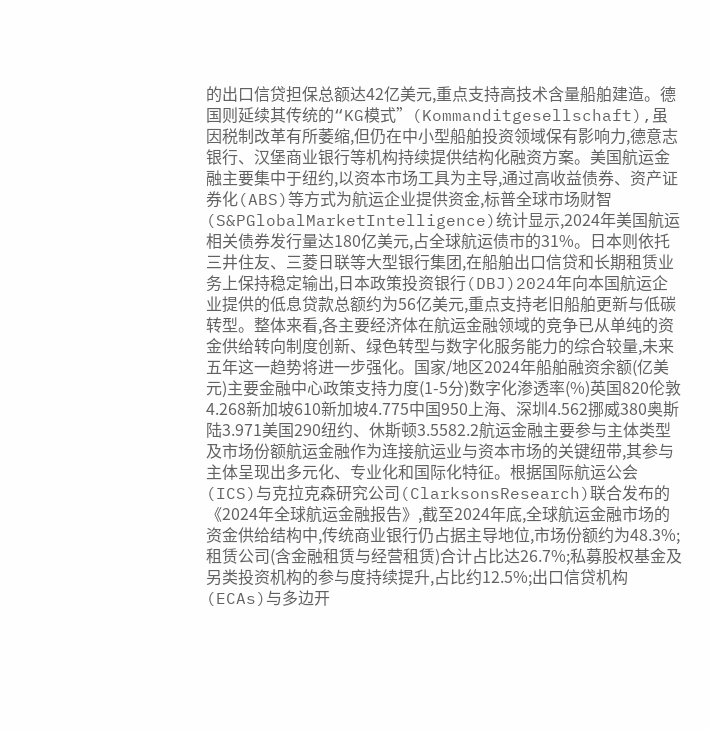的出口信贷担保总额达42亿美元,重点支持高技术含量船舶建造。德国则延续其传统的“KG模式”(Kommanditgesellschaft),虽因税制改革有所萎缩,但仍在中小型船舶投资领域保有影响力,德意志银行、汉堡商业银行等机构持续提供结构化融资方案。美国航运金融主要集中于纽约,以资本市场工具为主导,通过高收益债券、资产证券化(ABS)等方式为航运企业提供资金,标普全球市场财智(S&PGlobalMarketIntelligence)统计显示,2024年美国航运相关债券发行量达180亿美元,占全球航运债市的31%。日本则依托三井住友、三菱日联等大型银行集团,在船舶出口信贷和长期租赁业务上保持稳定输出,日本政策投资银行(DBJ)2024年向本国航运企业提供的低息贷款总额约为56亿美元,重点支持老旧船舶更新与低碳转型。整体来看,各主要经济体在航运金融领域的竞争已从单纯的资金供给转向制度创新、绿色转型与数字化服务能力的综合较量,未来五年这一趋势将进一步强化。国家/地区2024年船舶融资余额(亿美元)主要金融中心政策支持力度(1-5分)数字化渗透率(%)英国820伦敦4.268新加坡610新加坡4.775中国950上海、深圳4.562挪威380奥斯陆3.971美国290纽约、休斯顿3.5582.2航运金融主要参与主体类型及市场份额航运金融作为连接航运业与资本市场的关键纽带,其参与主体呈现出多元化、专业化和国际化特征。根据国际航运公会(ICS)与克拉克森研究公司(ClarksonsResearch)联合发布的《2024年全球航运金融报告》,截至2024年底,全球航运金融市场的资金供给结构中,传统商业银行仍占据主导地位,市场份额约为48.3%;租赁公司(含金融租赁与经营租赁)合计占比达26.7%;私募股权基金及另类投资机构的参与度持续提升,占比约12.5%;出口信贷机构(ECAs)与多边开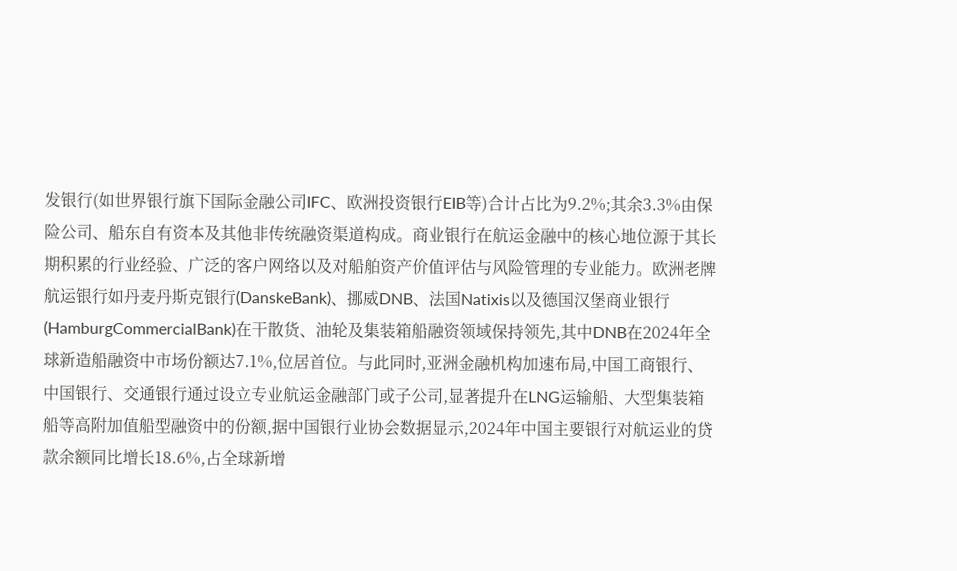发银行(如世界银行旗下国际金融公司IFC、欧洲投资银行EIB等)合计占比为9.2%;其余3.3%由保险公司、船东自有资本及其他非传统融资渠道构成。商业银行在航运金融中的核心地位源于其长期积累的行业经验、广泛的客户网络以及对船舶资产价值评估与风险管理的专业能力。欧洲老牌航运银行如丹麦丹斯克银行(DanskeBank)、挪威DNB、法国Natixis以及德国汉堡商业银行(HamburgCommercialBank)在干散货、油轮及集装箱船融资领域保持领先,其中DNB在2024年全球新造船融资中市场份额达7.1%,位居首位。与此同时,亚洲金融机构加速布局,中国工商银行、中国银行、交通银行通过设立专业航运金融部门或子公司,显著提升在LNG运输船、大型集装箱船等高附加值船型融资中的份额,据中国银行业协会数据显示,2024年中国主要银行对航运业的贷款余额同比增长18.6%,占全球新增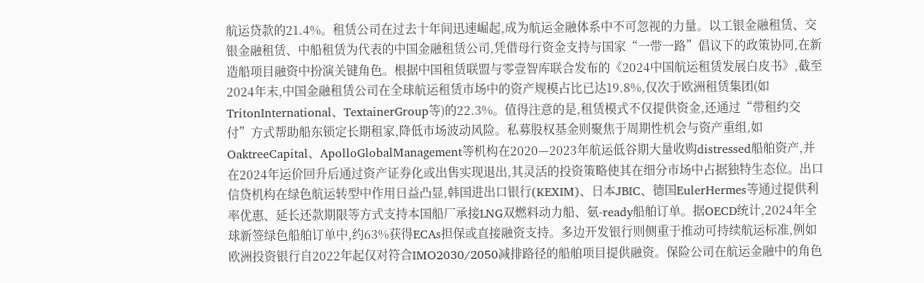航运贷款的21.4%。租赁公司在过去十年间迅速崛起,成为航运金融体系中不可忽视的力量。以工银金融租赁、交银金融租赁、中船租赁为代表的中国金融租赁公司,凭借母行资金支持与国家“一带一路”倡议下的政策协同,在新造船项目融资中扮演关键角色。根据中国租赁联盟与零壹智库联合发布的《2024中国航运租赁发展白皮书》,截至2024年末,中国金融租赁公司在全球航运租赁市场中的资产规模占比已达19.8%,仅次于欧洲租赁集团(如TritonInternational、TextainerGroup等)的22.3%。值得注意的是,租赁模式不仅提供资金,还通过“带租约交付”方式帮助船东锁定长期租家,降低市场波动风险。私募股权基金则聚焦于周期性机会与资产重组,如OaktreeCapital、ApolloGlobalManagement等机构在2020—2023年航运低谷期大量收购distressed船舶资产,并在2024年运价回升后通过资产证券化或出售实现退出,其灵活的投资策略使其在细分市场中占据独特生态位。出口信贷机构在绿色航运转型中作用日益凸显,韩国进出口银行(KEXIM)、日本JBIC、德国EulerHermes等通过提供利率优惠、延长还款期限等方式支持本国船厂承接LNG双燃料动力船、氨-ready船舶订单。据OECD统计,2024年全球新签绿色船舶订单中,约63%获得ECAs担保或直接融资支持。多边开发银行则侧重于推动可持续航运标准,例如欧洲投资银行自2022年起仅对符合IMO2030/2050减排路径的船舶项目提供融资。保险公司在航运金融中的角色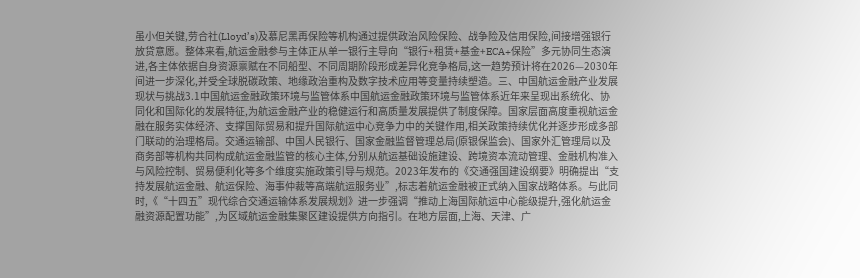虽小但关键,劳合社(Lloyd’s)及慕尼黑再保险等机构通过提供政治风险保险、战争险及信用保险,间接增强银行放贷意愿。整体来看,航运金融参与主体正从单一银行主导向“银行+租赁+基金+ECA+保险”多元协同生态演进,各主体依据自身资源禀赋在不同船型、不同周期阶段形成差异化竞争格局,这一趋势预计将在2026—2030年间进一步深化,并受全球脱碳政策、地缘政治重构及数字技术应用等变量持续塑造。三、中国航运金融产业发展现状与挑战3.1中国航运金融政策环境与监管体系中国航运金融政策环境与监管体系近年来呈现出系统化、协同化和国际化的发展特征,为航运金融产业的稳健运行和高质量发展提供了制度保障。国家层面高度重视航运金融在服务实体经济、支撑国际贸易和提升国际航运中心竞争力中的关键作用,相关政策持续优化并逐步形成多部门联动的治理格局。交通运输部、中国人民银行、国家金融监督管理总局(原银保监会)、国家外汇管理局以及商务部等机构共同构成航运金融监管的核心主体,分别从航运基础设施建设、跨境资本流动管理、金融机构准入与风险控制、贸易便利化等多个维度实施政策引导与规范。2023年发布的《交通强国建设纲要》明确提出“支持发展航运金融、航运保险、海事仲裁等高端航运服务业”,标志着航运金融被正式纳入国家战略体系。与此同时,《“十四五”现代综合交通运输体系发展规划》进一步强调“推动上海国际航运中心能级提升,强化航运金融资源配置功能”,为区域航运金融集聚区建设提供方向指引。在地方层面,上海、天津、广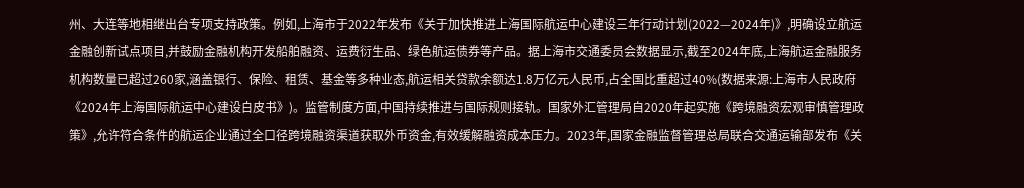州、大连等地相继出台专项支持政策。例如,上海市于2022年发布《关于加快推进上海国际航运中心建设三年行动计划(2022—2024年)》,明确设立航运金融创新试点项目,并鼓励金融机构开发船舶融资、运费衍生品、绿色航运债券等产品。据上海市交通委员会数据显示,截至2024年底,上海航运金融服务机构数量已超过260家,涵盖银行、保险、租赁、基金等多种业态,航运相关贷款余额达1.8万亿元人民币,占全国比重超过40%(数据来源:上海市人民政府《2024年上海国际航运中心建设白皮书》)。监管制度方面,中国持续推进与国际规则接轨。国家外汇管理局自2020年起实施《跨境融资宏观审慎管理政策》,允许符合条件的航运企业通过全口径跨境融资渠道获取外币资金,有效缓解融资成本压力。2023年,国家金融监督管理总局联合交通运输部发布《关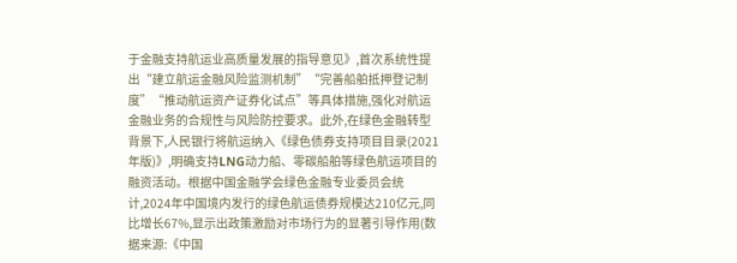于金融支持航运业高质量发展的指导意见》,首次系统性提出“建立航运金融风险监测机制”“完善船舶抵押登记制度”“推动航运资产证券化试点”等具体措施,强化对航运金融业务的合规性与风险防控要求。此外,在绿色金融转型背景下,人民银行将航运纳入《绿色债券支持项目目录(2021年版)》,明确支持LNG动力船、零碳船舶等绿色航运项目的融资活动。根据中国金融学会绿色金融专业委员会统计,2024年中国境内发行的绿色航运债券规模达210亿元,同比增长67%,显示出政策激励对市场行为的显著引导作用(数据来源:《中国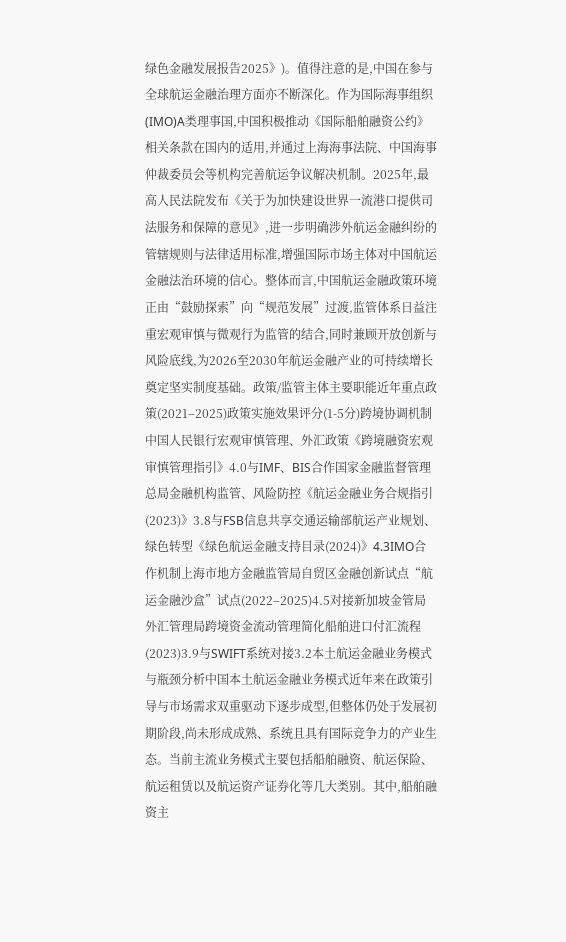绿色金融发展报告2025》)。值得注意的是,中国在参与全球航运金融治理方面亦不断深化。作为国际海事组织(IMO)A类理事国,中国积极推动《国际船舶融资公约》相关条款在国内的适用,并通过上海海事法院、中国海事仲裁委员会等机构完善航运争议解决机制。2025年,最高人民法院发布《关于为加快建设世界一流港口提供司法服务和保障的意见》,进一步明确涉外航运金融纠纷的管辖规则与法律适用标准,增强国际市场主体对中国航运金融法治环境的信心。整体而言,中国航运金融政策环境正由“鼓励探索”向“规范发展”过渡,监管体系日益注重宏观审慎与微观行为监管的结合,同时兼顾开放创新与风险底线,为2026至2030年航运金融产业的可持续增长奠定坚实制度基础。政策/监管主体主要职能近年重点政策(2021–2025)政策实施效果评分(1-5分)跨境协调机制中国人民银行宏观审慎管理、外汇政策《跨境融资宏观审慎管理指引》4.0与IMF、BIS合作国家金融监督管理总局金融机构监管、风险防控《航运金融业务合规指引(2023)》3.8与FSB信息共享交通运输部航运产业规划、绿色转型《绿色航运金融支持目录(2024)》4.3IMO合作机制上海市地方金融监管局自贸区金融创新试点“航运金融沙盒”试点(2022–2025)4.5对接新加坡金管局外汇管理局跨境资金流动管理简化船舶进口付汇流程(2023)3.9与SWIFT系统对接3.2本土航运金融业务模式与瓶颈分析中国本土航运金融业务模式近年来在政策引导与市场需求双重驱动下逐步成型,但整体仍处于发展初期阶段,尚未形成成熟、系统且具有国际竞争力的产业生态。当前主流业务模式主要包括船舶融资、航运保险、航运租赁以及航运资产证券化等几大类别。其中,船舶融资主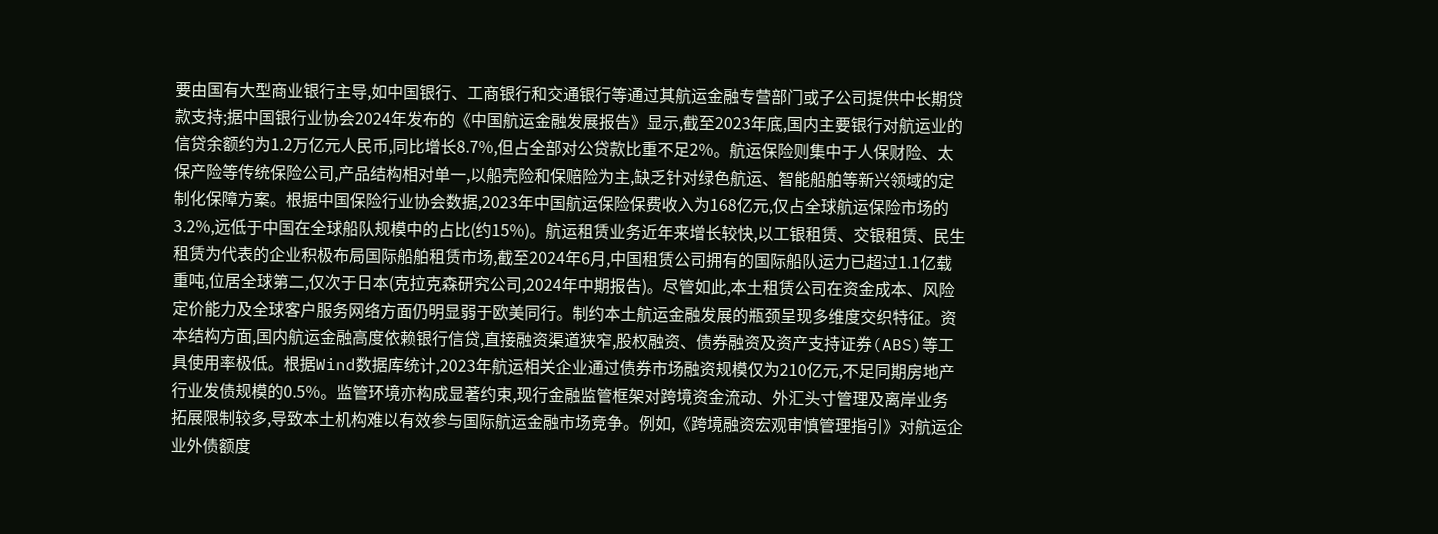要由国有大型商业银行主导,如中国银行、工商银行和交通银行等通过其航运金融专营部门或子公司提供中长期贷款支持;据中国银行业协会2024年发布的《中国航运金融发展报告》显示,截至2023年底,国内主要银行对航运业的信贷余额约为1.2万亿元人民币,同比增长8.7%,但占全部对公贷款比重不足2%。航运保险则集中于人保财险、太保产险等传统保险公司,产品结构相对单一,以船壳险和保赔险为主,缺乏针对绿色航运、智能船舶等新兴领域的定制化保障方案。根据中国保险行业协会数据,2023年中国航运保险保费收入为168亿元,仅占全球航运保险市场的3.2%,远低于中国在全球船队规模中的占比(约15%)。航运租赁业务近年来增长较快,以工银租赁、交银租赁、民生租赁为代表的企业积极布局国际船舶租赁市场,截至2024年6月,中国租赁公司拥有的国际船队运力已超过1.1亿载重吨,位居全球第二,仅次于日本(克拉克森研究公司,2024年中期报告)。尽管如此,本土租赁公司在资金成本、风险定价能力及全球客户服务网络方面仍明显弱于欧美同行。制约本土航运金融发展的瓶颈呈现多维度交织特征。资本结构方面,国内航运金融高度依赖银行信贷,直接融资渠道狭窄,股权融资、债券融资及资产支持证券(ABS)等工具使用率极低。根据Wind数据库统计,2023年航运相关企业通过债券市场融资规模仅为210亿元,不足同期房地产行业发债规模的0.5%。监管环境亦构成显著约束,现行金融监管框架对跨境资金流动、外汇头寸管理及离岸业务拓展限制较多,导致本土机构难以有效参与国际航运金融市场竞争。例如,《跨境融资宏观审慎管理指引》对航运企业外债额度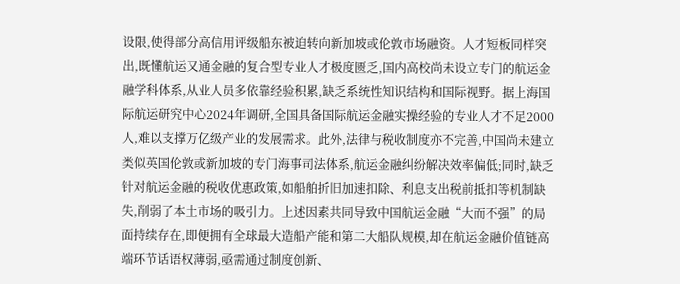设限,使得部分高信用评级船东被迫转向新加坡或伦敦市场融资。人才短板同样突出,既懂航运又通金融的复合型专业人才极度匮乏,国内高校尚未设立专门的航运金融学科体系,从业人员多依靠经验积累,缺乏系统性知识结构和国际视野。据上海国际航运研究中心2024年调研,全国具备国际航运金融实操经验的专业人才不足2000人,难以支撑万亿级产业的发展需求。此外,法律与税收制度亦不完善,中国尚未建立类似英国伦敦或新加坡的专门海事司法体系,航运金融纠纷解决效率偏低;同时,缺乏针对航运金融的税收优惠政策,如船舶折旧加速扣除、利息支出税前抵扣等机制缺失,削弱了本土市场的吸引力。上述因素共同导致中国航运金融“大而不强”的局面持续存在,即便拥有全球最大造船产能和第二大船队规模,却在航运金融价值链高端环节话语权薄弱,亟需通过制度创新、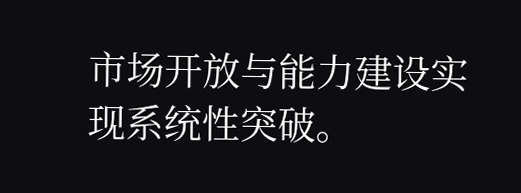市场开放与能力建设实现系统性突破。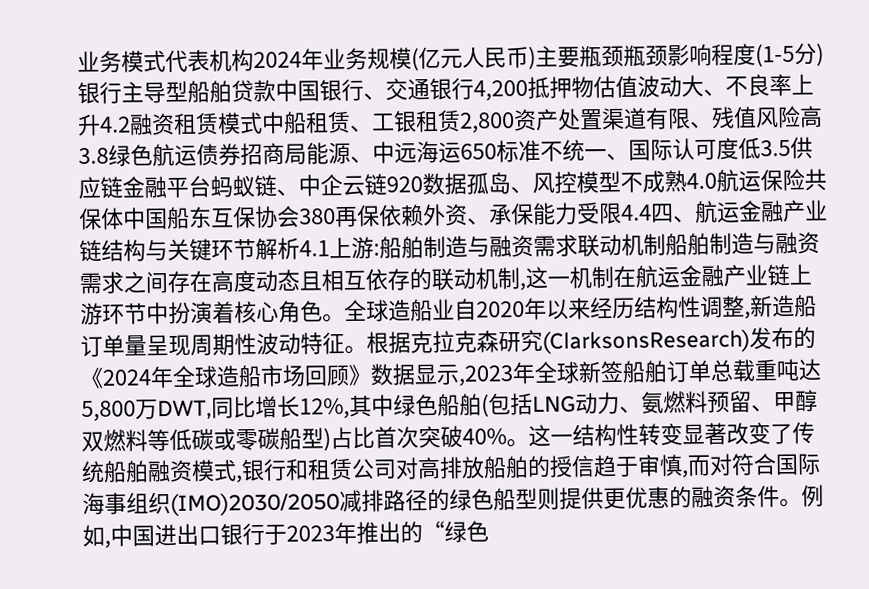业务模式代表机构2024年业务规模(亿元人民币)主要瓶颈瓶颈影响程度(1-5分)银行主导型船舶贷款中国银行、交通银行4,200抵押物估值波动大、不良率上升4.2融资租赁模式中船租赁、工银租赁2,800资产处置渠道有限、残值风险高3.8绿色航运债券招商局能源、中远海运650标准不统一、国际认可度低3.5供应链金融平台蚂蚁链、中企云链920数据孤岛、风控模型不成熟4.0航运保险共保体中国船东互保协会380再保依赖外资、承保能力受限4.4四、航运金融产业链结构与关键环节解析4.1上游:船舶制造与融资需求联动机制船舶制造与融资需求之间存在高度动态且相互依存的联动机制,这一机制在航运金融产业链上游环节中扮演着核心角色。全球造船业自2020年以来经历结构性调整,新造船订单量呈现周期性波动特征。根据克拉克森研究(ClarksonsResearch)发布的《2024年全球造船市场回顾》数据显示,2023年全球新签船舶订单总载重吨达5,800万DWT,同比增长12%,其中绿色船舶(包括LNG动力、氨燃料预留、甲醇双燃料等低碳或零碳船型)占比首次突破40%。这一结构性转变显著改变了传统船舶融资模式,银行和租赁公司对高排放船舶的授信趋于审慎,而对符合国际海事组织(IMO)2030/2050减排路径的绿色船型则提供更优惠的融资条件。例如,中国进出口银行于2023年推出的“绿色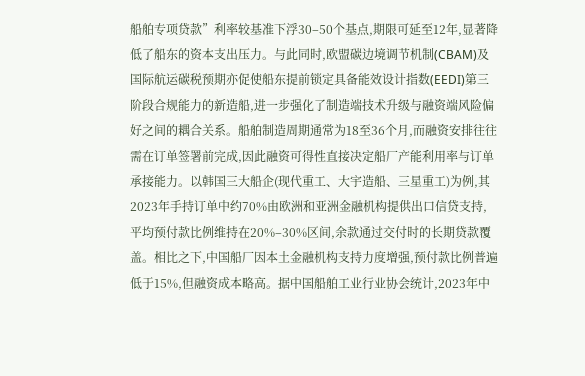船舶专项贷款”利率较基准下浮30–50个基点,期限可延至12年,显著降低了船东的资本支出压力。与此同时,欧盟碳边境调节机制(CBAM)及国际航运碳税预期亦促使船东提前锁定具备能效设计指数(EEDI)第三阶段合规能力的新造船,进一步强化了制造端技术升级与融资端风险偏好之间的耦合关系。船舶制造周期通常为18至36个月,而融资安排往往需在订单签署前完成,因此融资可得性直接决定船厂产能利用率与订单承接能力。以韩国三大船企(现代重工、大宇造船、三星重工)为例,其2023年手持订单中约70%由欧洲和亚洲金融机构提供出口信贷支持,平均预付款比例维持在20%–30%区间,余款通过交付时的长期贷款覆盖。相比之下,中国船厂因本土金融机构支持力度增强,预付款比例普遍低于15%,但融资成本略高。据中国船舶工业行业协会统计,2023年中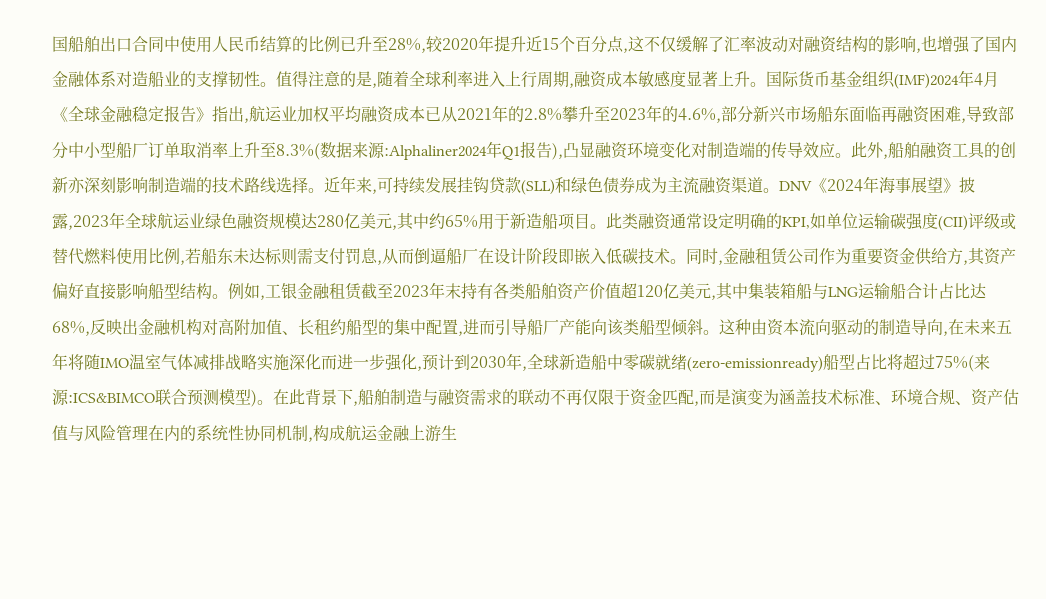国船舶出口合同中使用人民币结算的比例已升至28%,较2020年提升近15个百分点,这不仅缓解了汇率波动对融资结构的影响,也增强了国内金融体系对造船业的支撑韧性。值得注意的是,随着全球利率进入上行周期,融资成本敏感度显著上升。国际货币基金组织(IMF)2024年4月《全球金融稳定报告》指出,航运业加权平均融资成本已从2021年的2.8%攀升至2023年的4.6%,部分新兴市场船东面临再融资困难,导致部分中小型船厂订单取消率上升至8.3%(数据来源:Alphaliner2024年Q1报告),凸显融资环境变化对制造端的传导效应。此外,船舶融资工具的创新亦深刻影响制造端的技术路线选择。近年来,可持续发展挂钩贷款(SLL)和绿色债券成为主流融资渠道。DNV《2024年海事展望》披露,2023年全球航运业绿色融资规模达280亿美元,其中约65%用于新造船项目。此类融资通常设定明确的KPI,如单位运输碳强度(CII)评级或替代燃料使用比例,若船东未达标则需支付罚息,从而倒逼船厂在设计阶段即嵌入低碳技术。同时,金融租赁公司作为重要资金供给方,其资产偏好直接影响船型结构。例如,工银金融租赁截至2023年末持有各类船舶资产价值超120亿美元,其中集装箱船与LNG运输船合计占比达68%,反映出金融机构对高附加值、长租约船型的集中配置,进而引导船厂产能向该类船型倾斜。这种由资本流向驱动的制造导向,在未来五年将随IMO温室气体减排战略实施深化而进一步强化,预计到2030年,全球新造船中零碳就绪(zero-emissionready)船型占比将超过75%(来源:ICS&BIMCO联合预测模型)。在此背景下,船舶制造与融资需求的联动不再仅限于资金匹配,而是演变为涵盖技术标准、环境合规、资产估值与风险管理在内的系统性协同机制,构成航运金融上游生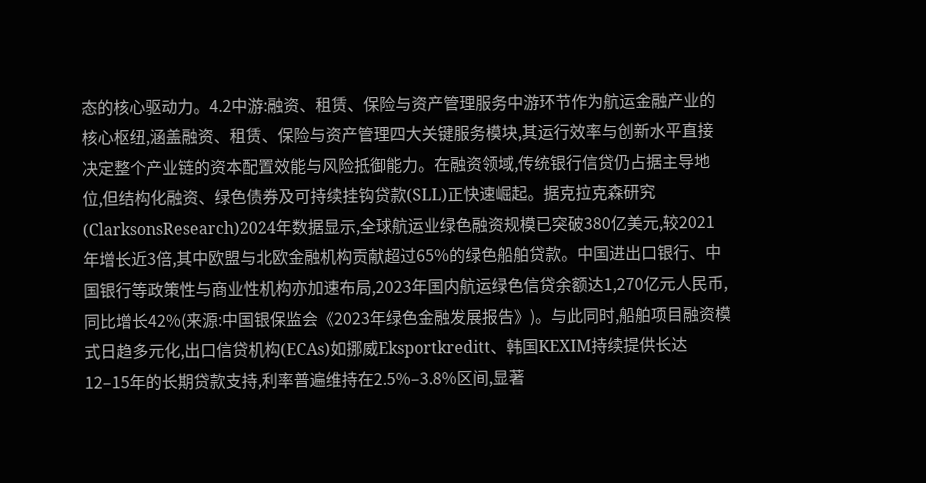态的核心驱动力。4.2中游:融资、租赁、保险与资产管理服务中游环节作为航运金融产业的核心枢纽,涵盖融资、租赁、保险与资产管理四大关键服务模块,其运行效率与创新水平直接决定整个产业链的资本配置效能与风险抵御能力。在融资领域,传统银行信贷仍占据主导地位,但结构化融资、绿色债券及可持续挂钩贷款(SLL)正快速崛起。据克拉克森研究(ClarksonsResearch)2024年数据显示,全球航运业绿色融资规模已突破380亿美元,较2021年增长近3倍,其中欧盟与北欧金融机构贡献超过65%的绿色船舶贷款。中国进出口银行、中国银行等政策性与商业性机构亦加速布局,2023年国内航运绿色信贷余额达1,270亿元人民币,同比增长42%(来源:中国银保监会《2023年绿色金融发展报告》)。与此同时,船舶项目融资模式日趋多元化,出口信贷机构(ECAs)如挪威Eksportkreditt、韩国KEXIM持续提供长达12–15年的长期贷款支持,利率普遍维持在2.5%–3.8%区间,显著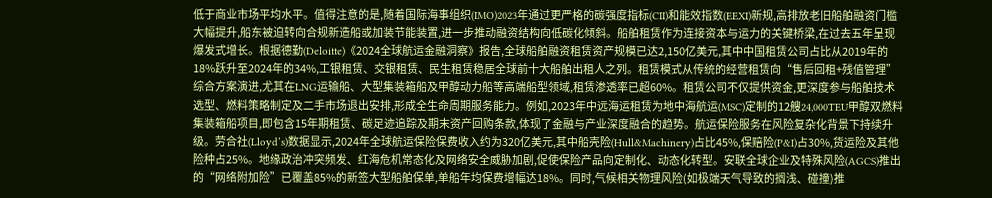低于商业市场平均水平。值得注意的是,随着国际海事组织(IMO)2023年通过更严格的碳强度指标(CII)和能效指数(EEXI)新规,高排放老旧船舶融资门槛大幅提升,船东被迫转向合规新造船或加装节能装置,进一步推动融资结构向低碳化倾斜。船舶租赁作为连接资本与运力的关键桥梁,在过去五年呈现爆发式增长。根据德勤(Deloitte)《2024全球航运金融洞察》报告,全球船舶融资租赁资产规模已达2,150亿美元,其中中国租赁公司占比从2019年的18%跃升至2024年的34%,工银租赁、交银租赁、民生租赁稳居全球前十大船舶出租人之列。租赁模式从传统的经营租赁向“售后回租+残值管理”综合方案演进,尤其在LNG运输船、大型集装箱船及甲醇动力船等高端船型领域,租赁渗透率已超60%。租赁公司不仅提供资金,更深度参与船舶技术选型、燃料策略制定及二手市场退出安排,形成全生命周期服务能力。例如,2023年中远海运租赁为地中海航运(MSC)定制的12艘24,000TEU甲醇双燃料集装箱船项目,即包含15年期租赁、碳足迹追踪及期末资产回购条款,体现了金融与产业深度融合的趋势。航运保险服务在风险复杂化背景下持续升级。劳合社(Lloyd’s)数据显示,2024年全球航运保险保费收入约为320亿美元,其中船壳险(Hull&Machinery)占比45%,保赔险(P&I)占30%,货运险及其他险种占25%。地缘政治冲突频发、红海危机常态化及网络安全威胁加剧,促使保险产品向定制化、动态化转型。安联全球企业及特殊风险(AGCS)推出的“网络附加险”已覆盖85%的新签大型船舶保单,单船年均保费增幅达18%。同时,气候相关物理风险(如极端天气导致的搁浅、碰撞)推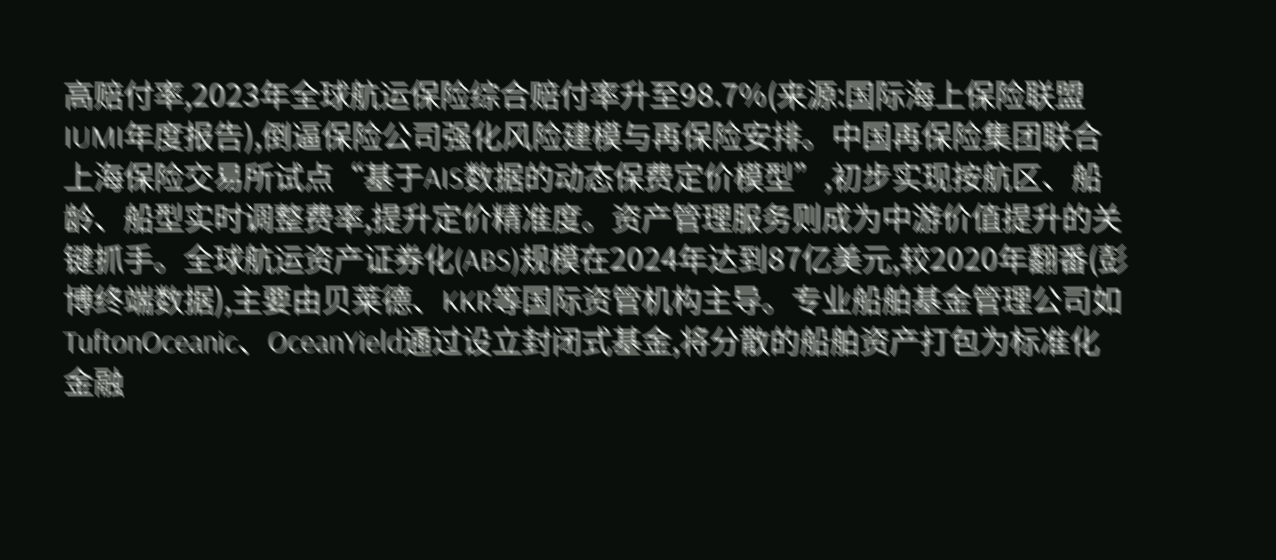高赔付率,2023年全球航运保险综合赔付率升至98.7%(来源:国际海上保险联盟IUMI年度报告),倒逼保险公司强化风险建模与再保险安排。中国再保险集团联合上海保险交易所试点“基于AIS数据的动态保费定价模型”,初步实现按航区、船龄、船型实时调整费率,提升定价精准度。资产管理服务则成为中游价值提升的关键抓手。全球航运资产证券化(ABS)规模在2024年达到87亿美元,较2020年翻番(彭博终端数据),主要由贝莱德、KKR等国际资管机构主导。专业船舶基金管理公司如TuftonOceanic、OceanYield通过设立封闭式基金,将分散的船舶资产打包为标准化金融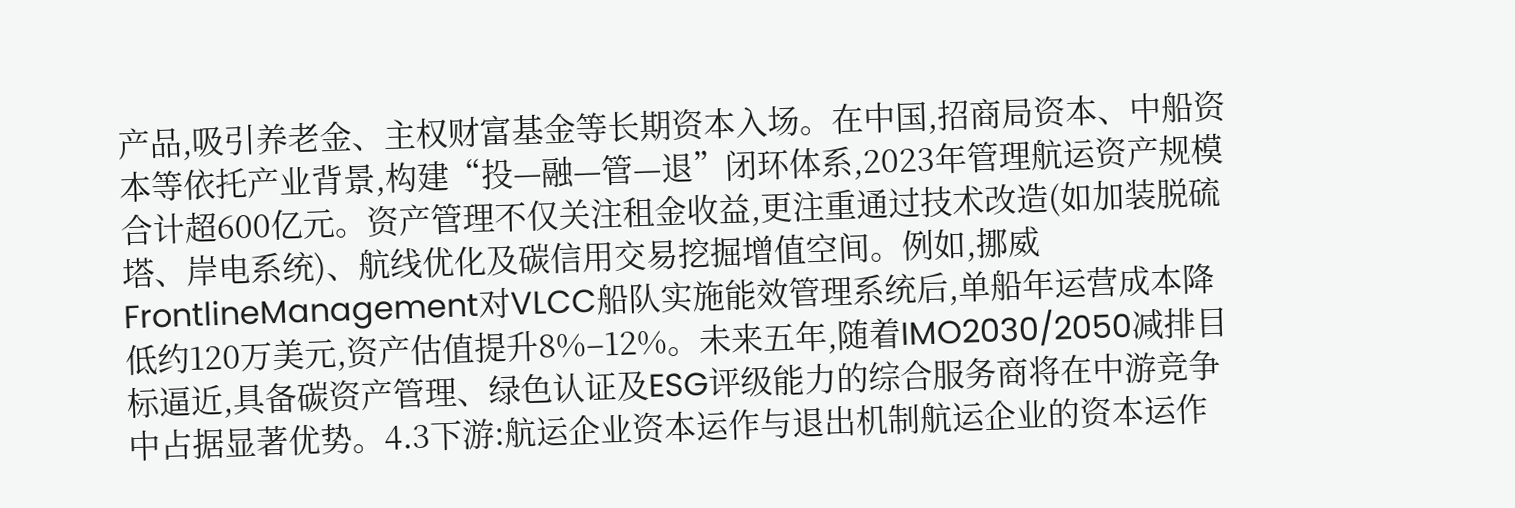产品,吸引养老金、主权财富基金等长期资本入场。在中国,招商局资本、中船资本等依托产业背景,构建“投—融—管—退”闭环体系,2023年管理航运资产规模合计超600亿元。资产管理不仅关注租金收益,更注重通过技术改造(如加装脱硫塔、岸电系统)、航线优化及碳信用交易挖掘增值空间。例如,挪威FrontlineManagement对VLCC船队实施能效管理系统后,单船年运营成本降低约120万美元,资产估值提升8%–12%。未来五年,随着IMO2030/2050减排目标逼近,具备碳资产管理、绿色认证及ESG评级能力的综合服务商将在中游竞争中占据显著优势。4.3下游:航运企业资本运作与退出机制航运企业的资本运作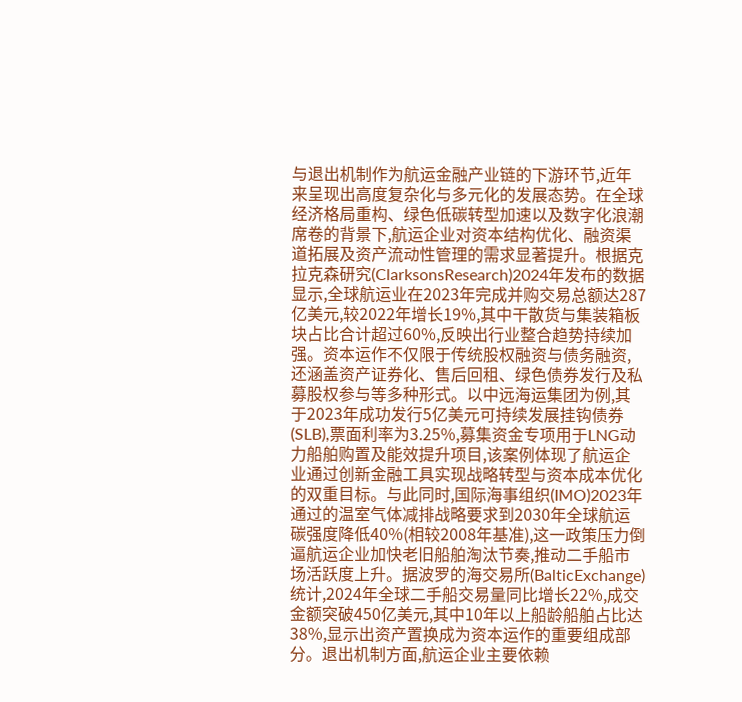与退出机制作为航运金融产业链的下游环节,近年来呈现出高度复杂化与多元化的发展态势。在全球经济格局重构、绿色低碳转型加速以及数字化浪潮席卷的背景下,航运企业对资本结构优化、融资渠道拓展及资产流动性管理的需求显著提升。根据克拉克森研究(ClarksonsResearch)2024年发布的数据显示,全球航运业在2023年完成并购交易总额达287亿美元,较2022年增长19%,其中干散货与集装箱板块占比合计超过60%,反映出行业整合趋势持续加强。资本运作不仅限于传统股权融资与债务融资,还涵盖资产证券化、售后回租、绿色债券发行及私募股权参与等多种形式。以中远海运集团为例,其于2023年成功发行5亿美元可持续发展挂钩债券(SLB),票面利率为3.25%,募集资金专项用于LNG动力船舶购置及能效提升项目,该案例体现了航运企业通过创新金融工具实现战略转型与资本成本优化的双重目标。与此同时,国际海事组织(IMO)2023年通过的温室气体减排战略要求到2030年全球航运碳强度降低40%(相较2008年基准),这一政策压力倒逼航运企业加快老旧船舶淘汰节奏,推动二手船市场活跃度上升。据波罗的海交易所(BalticExchange)统计,2024年全球二手船交易量同比增长22%,成交金额突破450亿美元,其中10年以上船龄船舶占比达38%,显示出资产置换成为资本运作的重要组成部分。退出机制方面,航运企业主要依赖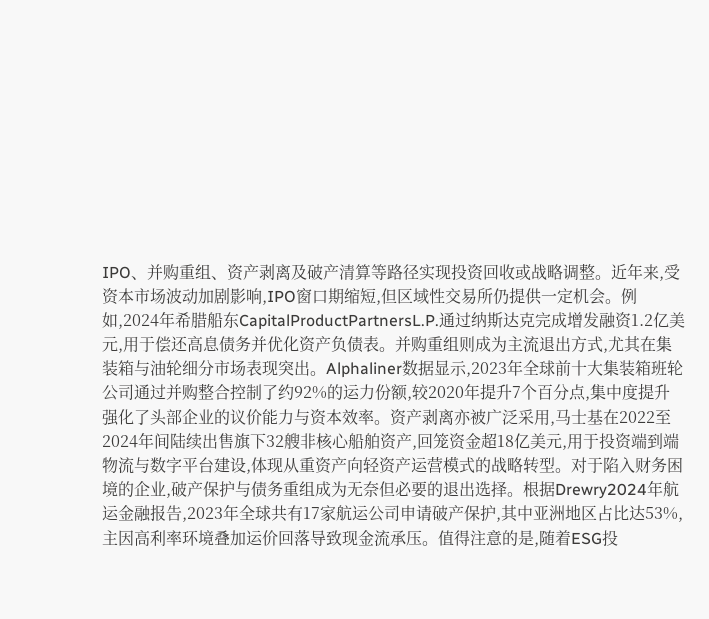IPO、并购重组、资产剥离及破产清算等路径实现投资回收或战略调整。近年来,受资本市场波动加剧影响,IPO窗口期缩短,但区域性交易所仍提供一定机会。例如,2024年希腊船东CapitalProductPartnersL.P.通过纳斯达克完成增发融资1.2亿美元,用于偿还高息债务并优化资产负债表。并购重组则成为主流退出方式,尤其在集装箱与油轮细分市场表现突出。Alphaliner数据显示,2023年全球前十大集装箱班轮公司通过并购整合控制了约92%的运力份额,较2020年提升7个百分点,集中度提升强化了头部企业的议价能力与资本效率。资产剥离亦被广泛采用,马士基在2022至2024年间陆续出售旗下32艘非核心船舶资产,回笼资金超18亿美元,用于投资端到端物流与数字平台建设,体现从重资产向轻资产运营模式的战略转型。对于陷入财务困境的企业,破产保护与债务重组成为无奈但必要的退出选择。根据Drewry2024年航运金融报告,2023年全球共有17家航运公司申请破产保护,其中亚洲地区占比达53%,主因高利率环境叠加运价回落导致现金流承压。值得注意的是,随着ESG投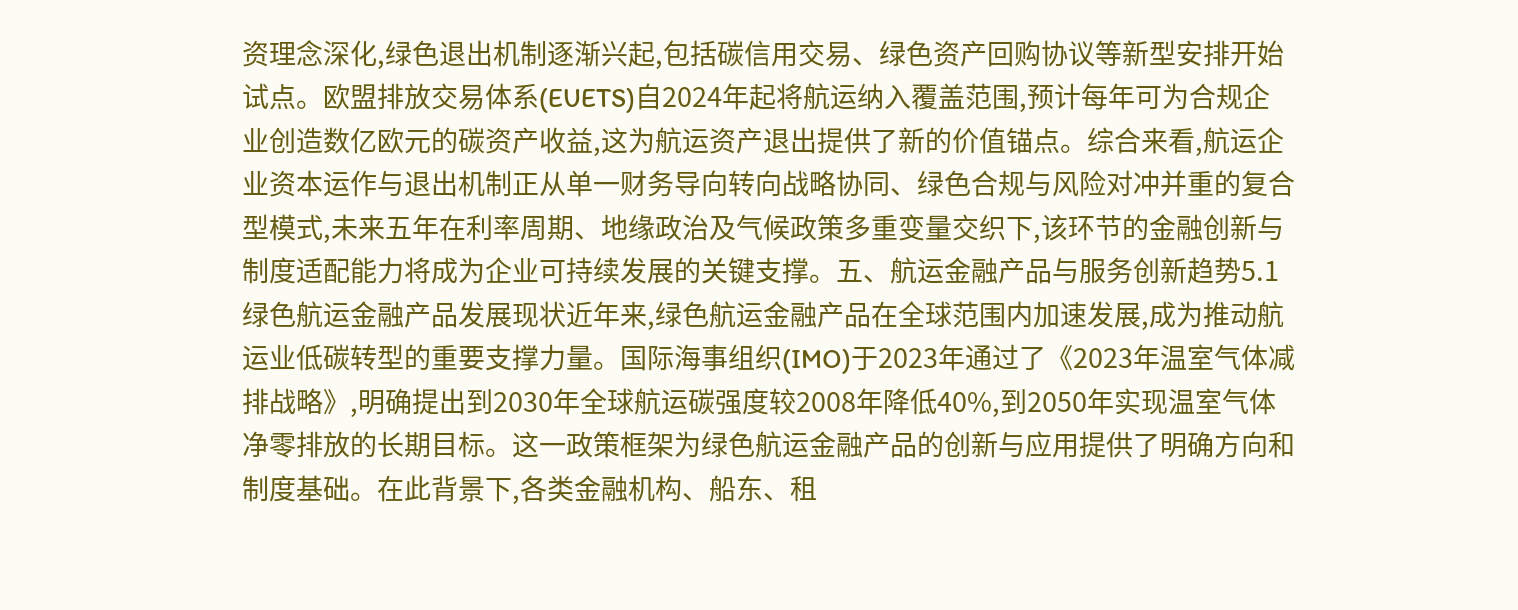资理念深化,绿色退出机制逐渐兴起,包括碳信用交易、绿色资产回购协议等新型安排开始试点。欧盟排放交易体系(EUETS)自2024年起将航运纳入覆盖范围,预计每年可为合规企业创造数亿欧元的碳资产收益,这为航运资产退出提供了新的价值锚点。综合来看,航运企业资本运作与退出机制正从单一财务导向转向战略协同、绿色合规与风险对冲并重的复合型模式,未来五年在利率周期、地缘政治及气候政策多重变量交织下,该环节的金融创新与制度适配能力将成为企业可持续发展的关键支撑。五、航运金融产品与服务创新趋势5.1绿色航运金融产品发展现状近年来,绿色航运金融产品在全球范围内加速发展,成为推动航运业低碳转型的重要支撑力量。国际海事组织(IMO)于2023年通过了《2023年温室气体减排战略》,明确提出到2030年全球航运碳强度较2008年降低40%,到2050年实现温室气体净零排放的长期目标。这一政策框架为绿色航运金融产品的创新与应用提供了明确方向和制度基础。在此背景下,各类金融机构、船东、租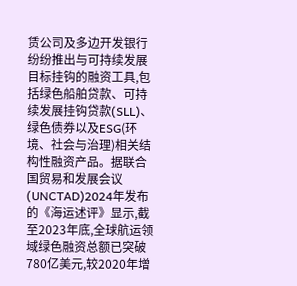赁公司及多边开发银行纷纷推出与可持续发展目标挂钩的融资工具,包括绿色船舶贷款、可持续发展挂钩贷款(SLL)、绿色债券以及ESG(环境、社会与治理)相关结构性融资产品。据联合国贸易和发展会议(UNCTAD)2024年发布的《海运述评》显示,截至2023年底,全球航运领域绿色融资总额已突破780亿美元,较2020年增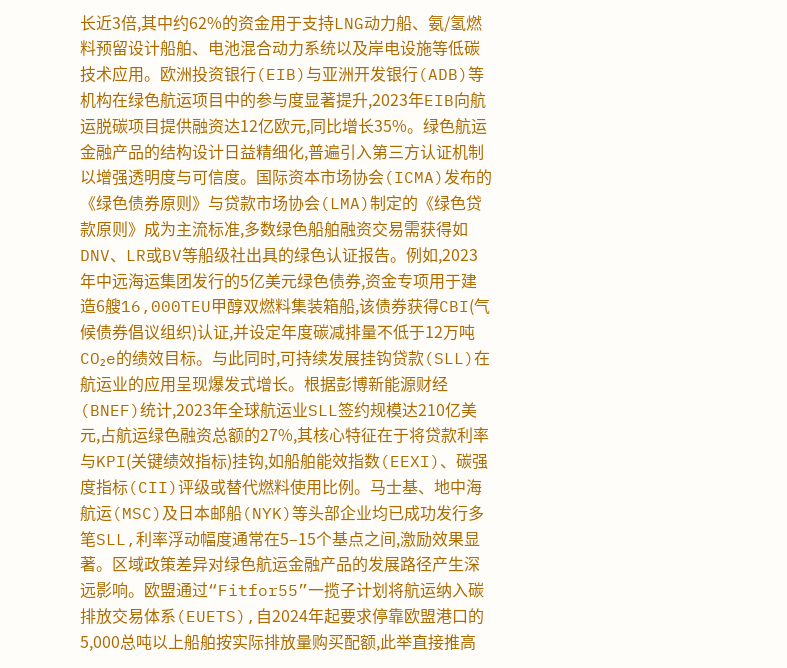长近3倍,其中约62%的资金用于支持LNG动力船、氨/氢燃料预留设计船舶、电池混合动力系统以及岸电设施等低碳技术应用。欧洲投资银行(EIB)与亚洲开发银行(ADB)等机构在绿色航运项目中的参与度显著提升,2023年EIB向航运脱碳项目提供融资达12亿欧元,同比增长35%。绿色航运金融产品的结构设计日益精细化,普遍引入第三方认证机制以增强透明度与可信度。国际资本市场协会(ICMA)发布的《绿色债券原则》与贷款市场协会(LMA)制定的《绿色贷款原则》成为主流标准,多数绿色船舶融资交易需获得如DNV、LR或BV等船级社出具的绿色认证报告。例如,2023年中远海运集团发行的5亿美元绿色债券,资金专项用于建造6艘16,000TEU甲醇双燃料集装箱船,该债券获得CBI(气候债券倡议组织)认证,并设定年度碳减排量不低于12万吨CO₂e的绩效目标。与此同时,可持续发展挂钩贷款(SLL)在航运业的应用呈现爆发式增长。根据彭博新能源财经(BNEF)统计,2023年全球航运业SLL签约规模达210亿美元,占航运绿色融资总额的27%,其核心特征在于将贷款利率与KPI(关键绩效指标)挂钩,如船舶能效指数(EEXI)、碳强度指标(CII)评级或替代燃料使用比例。马士基、地中海航运(MSC)及日本邮船(NYK)等头部企业均已成功发行多笔SLL,利率浮动幅度通常在5–15个基点之间,激励效果显著。区域政策差异对绿色航运金融产品的发展路径产生深远影响。欧盟通过“Fitfor55”一揽子计划将航运纳入碳排放交易体系(EUETS),自2024年起要求停靠欧盟港口的5,000总吨以上船舶按实际排放量购买配额,此举直接推高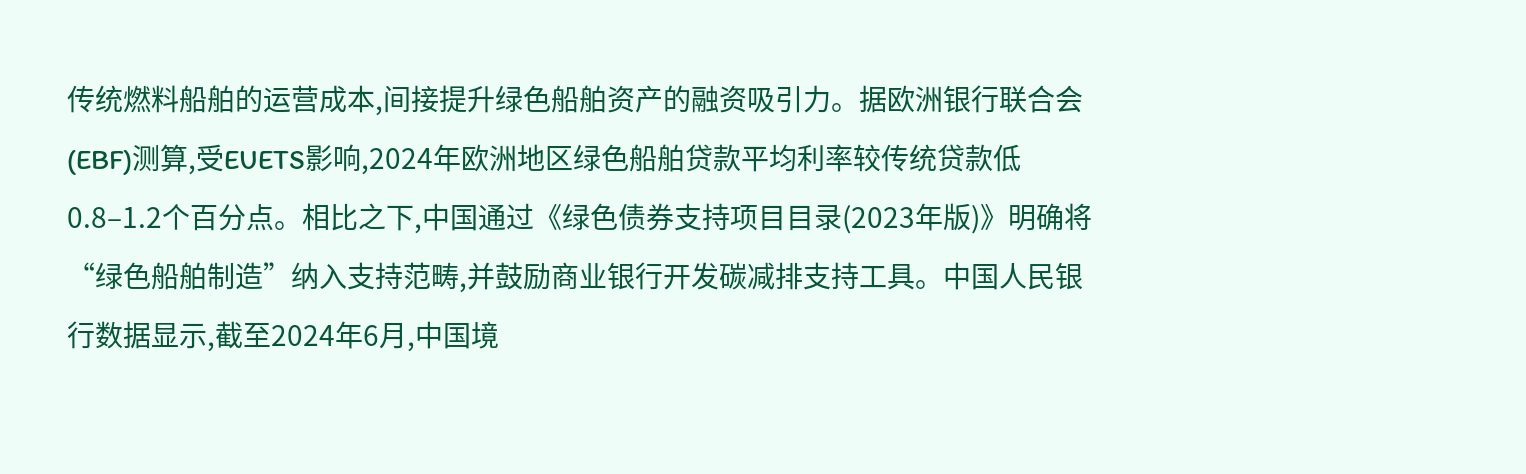传统燃料船舶的运营成本,间接提升绿色船舶资产的融资吸引力。据欧洲银行联合会(EBF)测算,受EUETS影响,2024年欧洲地区绿色船舶贷款平均利率较传统贷款低0.8–1.2个百分点。相比之下,中国通过《绿色债券支持项目目录(2023年版)》明确将“绿色船舶制造”纳入支持范畴,并鼓励商业银行开发碳减排支持工具。中国人民银行数据显示,截至2024年6月,中国境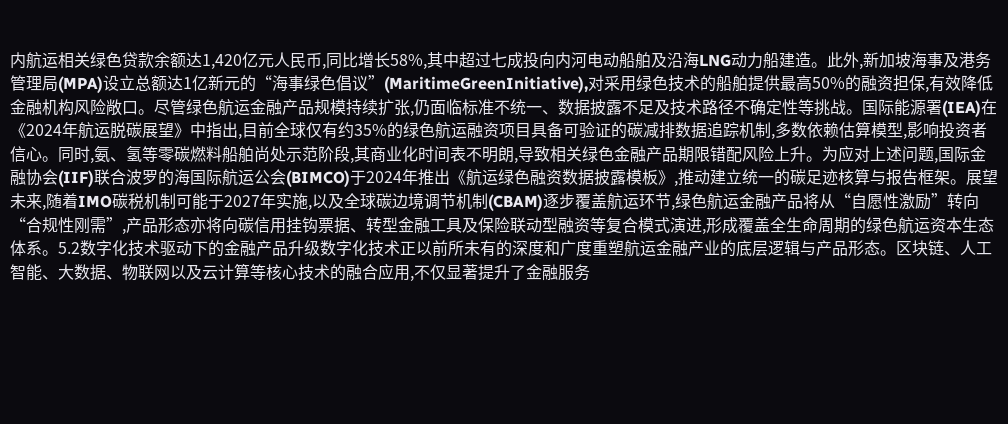内航运相关绿色贷款余额达1,420亿元人民币,同比增长58%,其中超过七成投向内河电动船舶及沿海LNG动力船建造。此外,新加坡海事及港务管理局(MPA)设立总额达1亿新元的“海事绿色倡议”(MaritimeGreenInitiative),对采用绿色技术的船舶提供最高50%的融资担保,有效降低金融机构风险敞口。尽管绿色航运金融产品规模持续扩张,仍面临标准不统一、数据披露不足及技术路径不确定性等挑战。国际能源署(IEA)在《2024年航运脱碳展望》中指出,目前全球仅有约35%的绿色航运融资项目具备可验证的碳减排数据追踪机制,多数依赖估算模型,影响投资者信心。同时,氨、氢等零碳燃料船舶尚处示范阶段,其商业化时间表不明朗,导致相关绿色金融产品期限错配风险上升。为应对上述问题,国际金融协会(IIF)联合波罗的海国际航运公会(BIMCO)于2024年推出《航运绿色融资数据披露模板》,推动建立统一的碳足迹核算与报告框架。展望未来,随着IMO碳税机制可能于2027年实施,以及全球碳边境调节机制(CBAM)逐步覆盖航运环节,绿色航运金融产品将从“自愿性激励”转向“合规性刚需”,产品形态亦将向碳信用挂钩票据、转型金融工具及保险联动型融资等复合模式演进,形成覆盖全生命周期的绿色航运资本生态体系。5.2数字化技术驱动下的金融产品升级数字化技术正以前所未有的深度和广度重塑航运金融产业的底层逻辑与产品形态。区块链、人工智能、大数据、物联网以及云计算等核心技术的融合应用,不仅显著提升了金融服务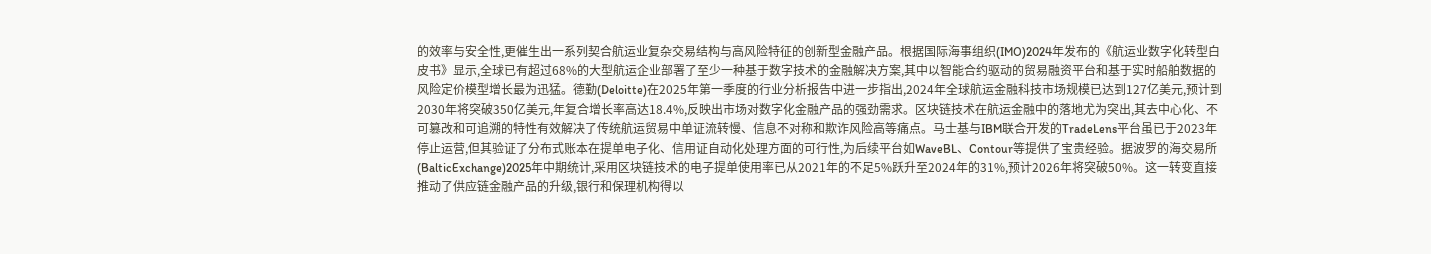的效率与安全性,更催生出一系列契合航运业复杂交易结构与高风险特征的创新型金融产品。根据国际海事组织(IMO)2024年发布的《航运业数字化转型白皮书》显示,全球已有超过68%的大型航运企业部署了至少一种基于数字技术的金融解决方案,其中以智能合约驱动的贸易融资平台和基于实时船舶数据的风险定价模型增长最为迅猛。德勤(Deloitte)在2025年第一季度的行业分析报告中进一步指出,2024年全球航运金融科技市场规模已达到127亿美元,预计到2030年将突破350亿美元,年复合增长率高达18.4%,反映出市场对数字化金融产品的强劲需求。区块链技术在航运金融中的落地尤为突出,其去中心化、不可篡改和可追溯的特性有效解决了传统航运贸易中单证流转慢、信息不对称和欺诈风险高等痛点。马士基与IBM联合开发的TradeLens平台虽已于2023年停止运营,但其验证了分布式账本在提单电子化、信用证自动化处理方面的可行性,为后续平台如WaveBL、Contour等提供了宝贵经验。据波罗的海交易所(BalticExchange)2025年中期统计,采用区块链技术的电子提单使用率已从2021年的不足5%跃升至2024年的31%,预计2026年将突破50%。这一转变直接推动了供应链金融产品的升级,银行和保理机构得以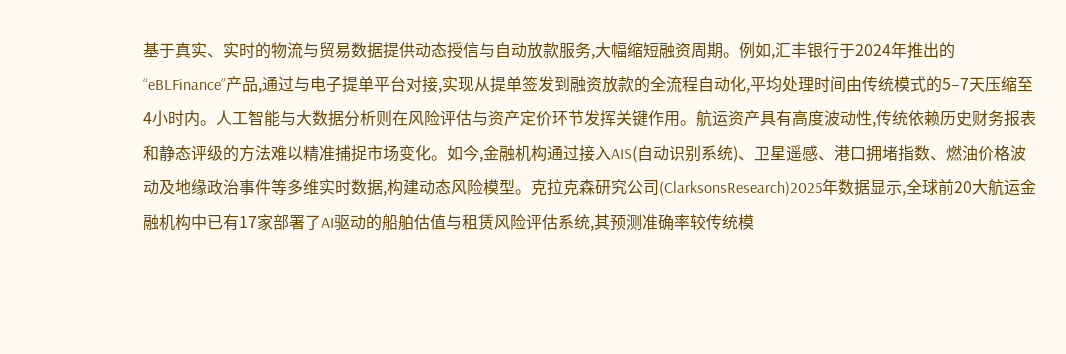基于真实、实时的物流与贸易数据提供动态授信与自动放款服务,大幅缩短融资周期。例如,汇丰银行于2024年推出的“eBLFinance”产品,通过与电子提单平台对接,实现从提单签发到融资放款的全流程自动化,平均处理时间由传统模式的5–7天压缩至4小时内。人工智能与大数据分析则在风险评估与资产定价环节发挥关键作用。航运资产具有高度波动性,传统依赖历史财务报表和静态评级的方法难以精准捕捉市场变化。如今,金融机构通过接入AIS(自动识别系统)、卫星遥感、港口拥堵指数、燃油价格波动及地缘政治事件等多维实时数据,构建动态风险模型。克拉克森研究公司(ClarksonsResearch)2025年数据显示,全球前20大航运金融机构中已有17家部署了AI驱动的船舶估值与租赁风险评估系统,其预测准确率较传统模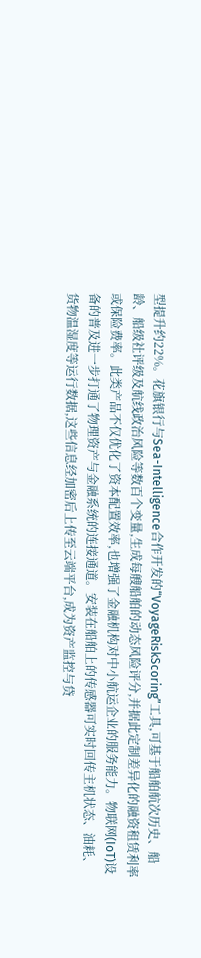型提升约22%。花旗银行与Sea-Intelligence合作开发的“VoyageRiskScoring”工具,可基于船舶航次历史、船龄、船级社评级及航线政治风险等数百个变量,生成每艘船舶的动态风险评分,并据此定制差异化的融资租赁利率或保险费率。此类产品不仅优化了资本配置效率,也增强了金融机构对中小航运企业的服务能力。物联网(IoT)设备的普及进一步打通了物理资产与金融系统的连接通道。安装在船舶上的传感器可实时回传主机状态、油耗、货物温湿度等运行数据,这些信息经加密后上传至云端平台,成为资产监控与贷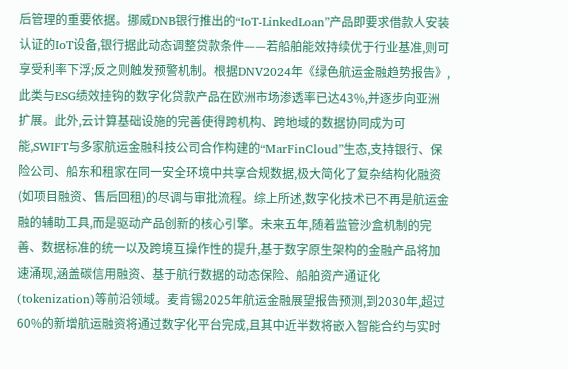后管理的重要依据。挪威DNB银行推出的“IoT-LinkedLoan”产品即要求借款人安装认证的IoT设备,银行据此动态调整贷款条件——若船舶能效持续优于行业基准,则可享受利率下浮;反之则触发预警机制。根据DNV2024年《绿色航运金融趋势报告》,此类与ESG绩效挂钩的数字化贷款产品在欧洲市场渗透率已达43%,并逐步向亚洲扩展。此外,云计算基础设施的完善使得跨机构、跨地域的数据协同成为可能,SWIFT与多家航运金融科技公司合作构建的“MarFinCloud”生态,支持银行、保险公司、船东和租家在同一安全环境中共享合规数据,极大简化了复杂结构化融资(如项目融资、售后回租)的尽调与审批流程。综上所述,数字化技术已不再是航运金融的辅助工具,而是驱动产品创新的核心引擎。未来五年,随着监管沙盒机制的完善、数据标准的统一以及跨境互操作性的提升,基于数字原生架构的金融产品将加速涌现,涵盖碳信用融资、基于航行数据的动态保险、船舶资产通证化(tokenization)等前沿领域。麦肯锡2025年航运金融展望报告预测,到2030年,超过60%的新增航运融资将通过数字化平台完成,且其中近半数将嵌入智能合约与实时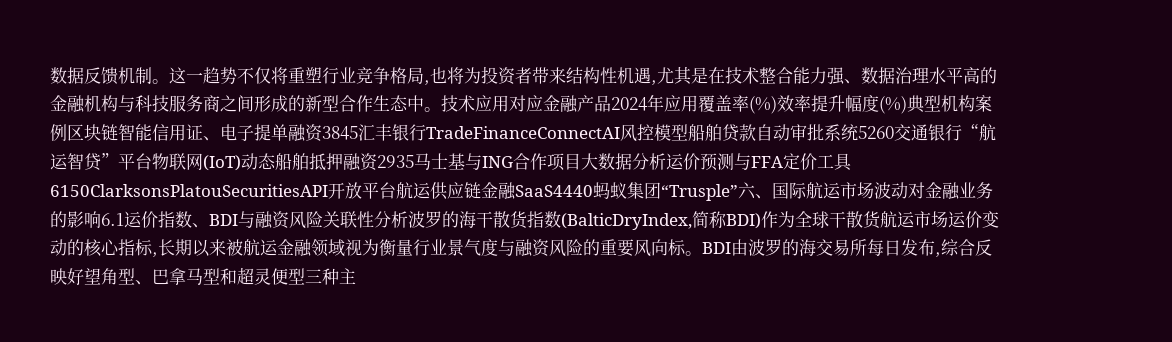数据反馈机制。这一趋势不仅将重塑行业竞争格局,也将为投资者带来结构性机遇,尤其是在技术整合能力强、数据治理水平高的金融机构与科技服务商之间形成的新型合作生态中。技术应用对应金融产品2024年应用覆盖率(%)效率提升幅度(%)典型机构案例区块链智能信用证、电子提单融资3845汇丰银行TradeFinanceConnectAI风控模型船舶贷款自动审批系统5260交通银行“航运智贷”平台物联网(IoT)动态船舶抵押融资2935马士基与ING合作项目大数据分析运价预测与FFA定价工具6150ClarksonsPlatouSecuritiesAPI开放平台航运供应链金融SaaS4440蚂蚁集团“Trusple”六、国际航运市场波动对金融业务的影响6.1运价指数、BDI与融资风险关联性分析波罗的海干散货指数(BalticDryIndex,简称BDI)作为全球干散货航运市场运价变动的核心指标,长期以来被航运金融领域视为衡量行业景气度与融资风险的重要风向标。BDI由波罗的海交易所每日发布,综合反映好望角型、巴拿马型和超灵便型三种主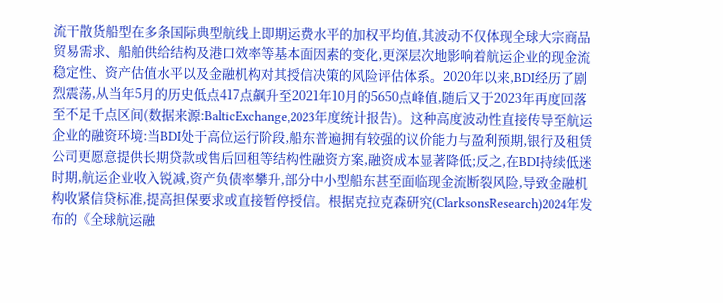流干散货船型在多条国际典型航线上即期运费水平的加权平均值,其波动不仅体现全球大宗商品贸易需求、船舶供给结构及港口效率等基本面因素的变化,更深层次地影响着航运企业的现金流稳定性、资产估值水平以及金融机构对其授信决策的风险评估体系。2020年以来,BDI经历了剧烈震荡,从当年5月的历史低点417点飙升至2021年10月的5650点峰值,随后又于2023年再度回落至不足千点区间(数据来源:BalticExchange,2023年度统计报告)。这种高度波动性直接传导至航运企业的融资环境:当BDI处于高位运行阶段,船东普遍拥有较强的议价能力与盈利预期,银行及租赁公司更愿意提供长期贷款或售后回租等结构性融资方案,融资成本显著降低;反之,在BDI持续低迷时期,航运企业收入锐减,资产负债率攀升,部分中小型船东甚至面临现金流断裂风险,导致金融机构收紧信贷标准,提高担保要求或直接暂停授信。根据克拉克森研究(ClarksonsResearch)2024年发布的《全球航运融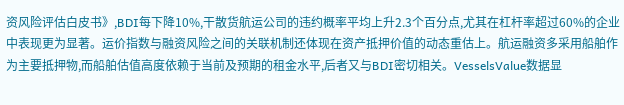资风险评估白皮书》,BDI每下降10%,干散货航运公司的违约概率平均上升2.3个百分点,尤其在杠杆率超过60%的企业中表现更为显著。运价指数与融资风险之间的关联机制还体现在资产抵押价值的动态重估上。航运融资多采用船舶作为主要抵押物,而船舶估值高度依赖于当前及预期的租金水平,后者又与BDI密切相关。VesselsValue数据显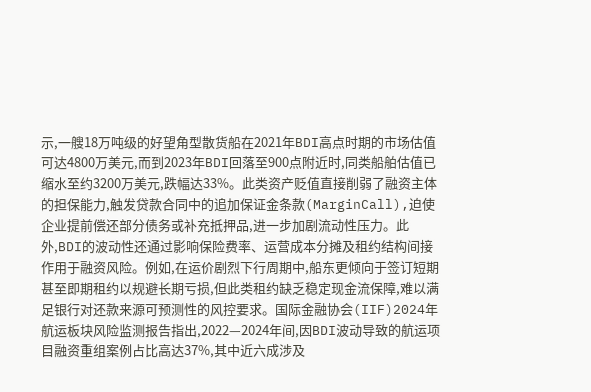示,一艘18万吨级的好望角型散货船在2021年BDI高点时期的市场估值可达4800万美元,而到2023年BDI回落至900点附近时,同类船舶估值已缩水至约3200万美元,跌幅达33%。此类资产贬值直接削弱了融资主体的担保能力,触发贷款合同中的追加保证金条款(MarginCall),迫使企业提前偿还部分债务或补充抵押品,进一步加剧流动性压力。此外,BDI的波动性还通过影响保险费率、运营成本分摊及租约结构间接作用于融资风险。例如,在运价剧烈下行周期中,船东更倾向于签订短期甚至即期租约以规避长期亏损,但此类租约缺乏稳定现金流保障,难以满足银行对还款来源可预测性的风控要求。国际金融协会(IIF)2024年航运板块风险监测报告指出,2022—2024年间,因BDI波动导致的航运项目融资重组案例占比高达37%,其中近六成涉及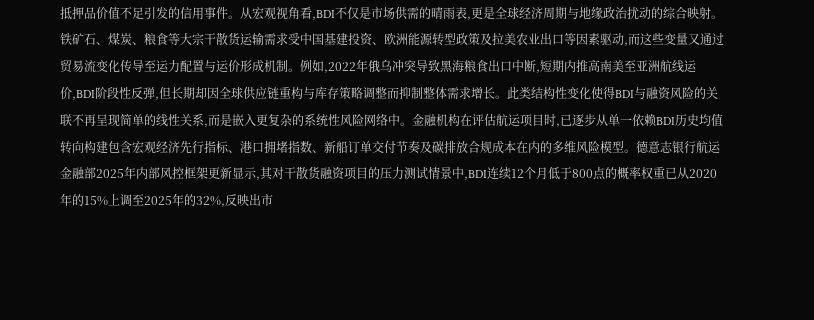抵押品价值不足引发的信用事件。从宏观视角看,BDI不仅是市场供需的晴雨表,更是全球经济周期与地缘政治扰动的综合映射。铁矿石、煤炭、粮食等大宗干散货运输需求受中国基建投资、欧洲能源转型政策及拉美农业出口等因素驱动,而这些变量又通过贸易流变化传导至运力配置与运价形成机制。例如,2022年俄乌冲突导致黑海粮食出口中断,短期内推高南美至亚洲航线运价,BDI阶段性反弹,但长期却因全球供应链重构与库存策略调整而抑制整体需求增长。此类结构性变化使得BDI与融资风险的关联不再呈现简单的线性关系,而是嵌入更复杂的系统性风险网络中。金融机构在评估航运项目时,已逐步从单一依赖BDI历史均值转向构建包含宏观经济先行指标、港口拥堵指数、新船订单交付节奏及碳排放合规成本在内的多维风险模型。德意志银行航运金融部2025年内部风控框架更新显示,其对干散货融资项目的压力测试情景中,BDI连续12个月低于800点的概率权重已从2020年的15%上调至2025年的32%,反映出市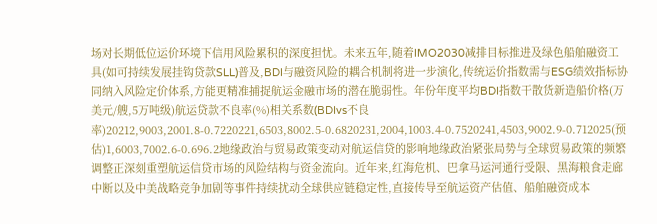场对长期低位运价环境下信用风险累积的深度担忧。未来五年,随着IMO2030减排目标推进及绿色船舶融资工具(如可持续发展挂钩贷款SLL)普及,BDI与融资风险的耦合机制将进一步演化,传统运价指数需与ESG绩效指标协同纳入风险定价体系,方能更精准捕捉航运金融市场的潜在脆弱性。年份年度平均BDI指数干散货新造船价格(万美元/艘,5万吨级)航运贷款不良率(%)相关系数(BDIvs不良率)20212,9003,2001.8-0.7220221,6503,8002.5-0.6820231,2004,1003.4-0.7520241,4503,9002.9-0.712025(预估)1,6003,7002.6-0.696.2地缘政治与贸易政策变动对航运信贷的影响地缘政治紧张局势与全球贸易政策的频繁调整正深刻重塑航运信贷市场的风险结构与资金流向。近年来,红海危机、巴拿马运河通行受限、黑海粮食走廊中断以及中美战略竞争加剧等事件持续扰动全球供应链稳定性,直接传导至航运资产估值、船舶融资成本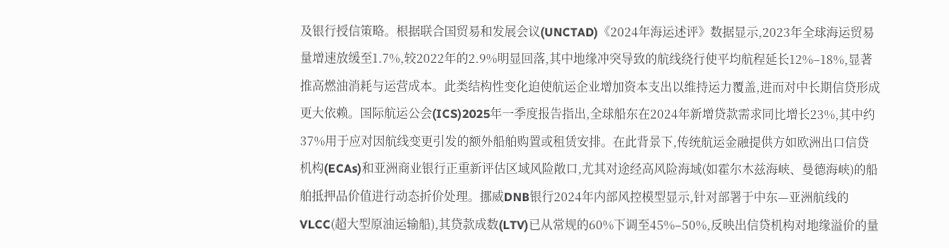及银行授信策略。根据联合国贸易和发展会议(UNCTAD)《2024年海运述评》数据显示,2023年全球海运贸易量增速放缓至1.7%,较2022年的2.9%明显回落,其中地缘冲突导致的航线绕行使平均航程延长12%–18%,显著推高燃油消耗与运营成本。此类结构性变化迫使航运企业增加资本支出以维持运力覆盖,进而对中长期信贷形成更大依赖。国际航运公会(ICS)2025年一季度报告指出,全球船东在2024年新增贷款需求同比增长23%,其中约37%用于应对因航线变更引发的额外船舶购置或租赁安排。在此背景下,传统航运金融提供方如欧洲出口信贷机构(ECAs)和亚洲商业银行正重新评估区域风险敞口,尤其对途经高风险海域(如霍尔木兹海峡、曼德海峡)的船舶抵押品价值进行动态折价处理。挪威DNB银行2024年内部风控模型显示,针对部署于中东—亚洲航线的VLCC(超大型原油运输船),其贷款成数(LTV)已从常规的60%下调至45%–50%,反映出信贷机构对地缘溢价的量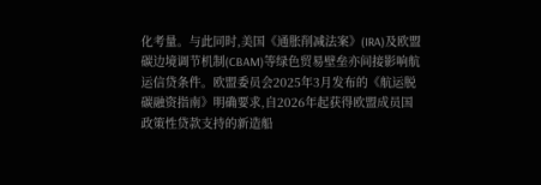化考量。与此同时,美国《通胀削减法案》(IRA)及欧盟碳边境调节机制(CBAM)等绿色贸易壁垒亦间接影响航运信贷条件。欧盟委员会2025年3月发布的《航运脱碳融资指南》明确要求,自2026年起获得欧盟成员国政策性贷款支持的新造船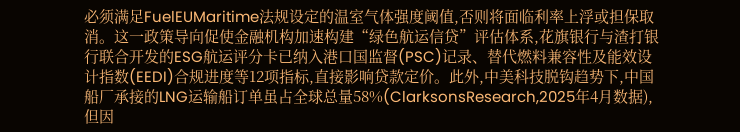必须满足FuelEUMaritime法规设定的温室气体强度阈值,否则将面临利率上浮或担保取消。这一政策导向促使金融机构加速构建“绿色航运信贷”评估体系,花旗银行与渣打银行联合开发的ESG航运评分卡已纳入港口国监督(PSC)记录、替代燃料兼容性及能效设计指数(EEDI)合规进度等12项指标,直接影响贷款定价。此外,中美科技脱钩趋势下,中国船厂承接的LNG运输船订单虽占全球总量58%(ClarksonsResearch,2025年4月数据),但因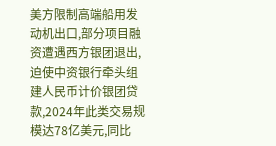美方限制高端船用发动机出口,部分项目融资遭遇西方银团退出,迫使中资银行牵头组建人民币计价银团贷款,2024年此类交易规模达78亿美元,同比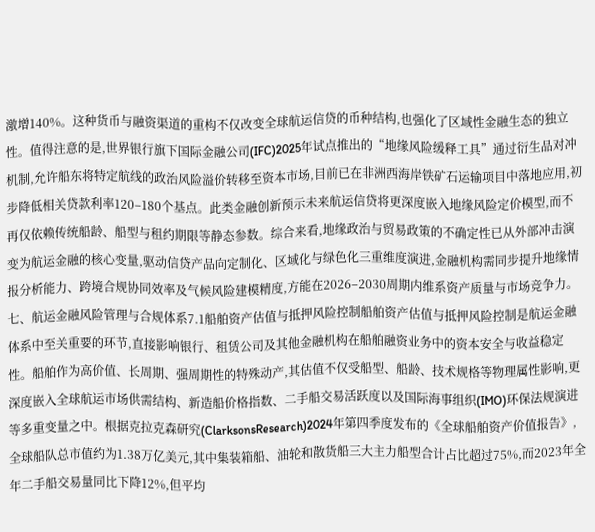激增140%。这种货币与融资渠道的重构不仅改变全球航运信贷的币种结构,也强化了区域性金融生态的独立性。值得注意的是,世界银行旗下国际金融公司(IFC)2025年试点推出的“地缘风险缓释工具”通过衍生品对冲机制,允许船东将特定航线的政治风险溢价转移至资本市场,目前已在非洲西海岸铁矿石运输项目中落地应用,初步降低相关贷款利率120–180个基点。此类金融创新预示未来航运信贷将更深度嵌入地缘风险定价模型,而不再仅依赖传统船龄、船型与租约期限等静态参数。综合来看,地缘政治与贸易政策的不确定性已从外部冲击演变为航运金融的核心变量,驱动信贷产品向定制化、区域化与绿色化三重维度演进,金融机构需同步提升地缘情报分析能力、跨境合规协同效率及气候风险建模精度,方能在2026–2030周期内维系资产质量与市场竞争力。七、航运金融风险管理与合规体系7.1船舶资产估值与抵押风险控制船舶资产估值与抵押风险控制是航运金融体系中至关重要的环节,直接影响银行、租赁公司及其他金融机构在船舶融资业务中的资本安全与收益稳定性。船舶作为高价值、长周期、强周期性的特殊动产,其估值不仅受船型、船龄、技术规格等物理属性影响,更深度嵌入全球航运市场供需结构、新造船价格指数、二手船交易活跃度以及国际海事组织(IMO)环保法规演进等多重变量之中。根据克拉克森研究(ClarksonsResearch)2024年第四季度发布的《全球船舶资产价值报告》,全球船队总市值约为1.38万亿美元,其中集装箱船、油轮和散货船三大主力船型合计占比超过75%,而2023年全年二手船交易量同比下降12%,但平均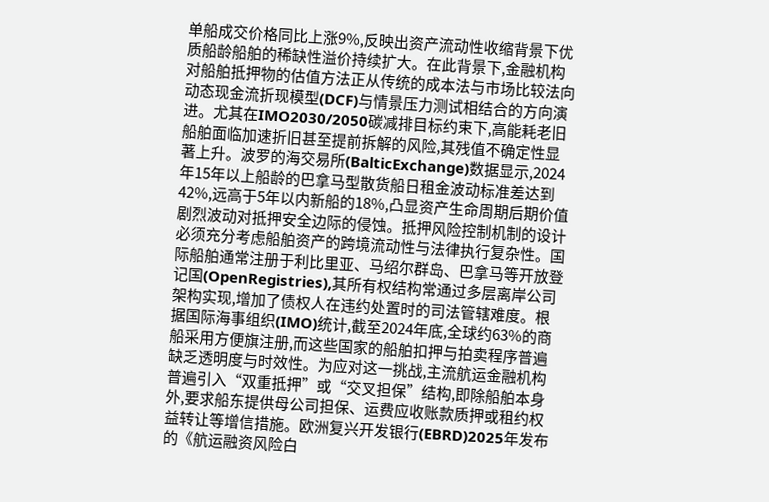单船成交价格同比上涨9%,反映出资产流动性收缩背景下优质船龄船舶的稀缺性溢价持续扩大。在此背景下,金融机构对船舶抵押物的估值方法正从传统的成本法与市场比较法向动态现金流折现模型(DCF)与情景压力测试相结合的方向演进。尤其在IMO2030/2050碳减排目标约束下,高能耗老旧船舶面临加速折旧甚至提前拆解的风险,其残值不确定性显著上升。波罗的海交易所(BalticExchange)数据显示,2024年15年以上船龄的巴拿马型散货船日租金波动标准差达到42%,远高于5年以内新船的18%,凸显资产生命周期后期价值剧烈波动对抵押安全边际的侵蚀。抵押风险控制机制的设计必须充分考虑船舶资产的跨境流动性与法律执行复杂性。国际船舶通常注册于利比里亚、马绍尔群岛、巴拿马等开放登记国(OpenRegistries),其所有权结构常通过多层离岸公司架构实现,增加了债权人在违约处置时的司法管辖难度。根据国际海事组织(IMO)统计,截至2024年底,全球约63%的商船采用方便旗注册,而这些国家的船舶扣押与拍卖程序普遍缺乏透明度与时效性。为应对这一挑战,主流航运金融机构普遍引入“双重抵押”或“交叉担保”结构,即除船舶本身外,要求船东提供母公司担保、运费应收账款质押或租约权益转让等增信措施。欧洲复兴开发银行(EBRD)2025年发布的《航运融资风险白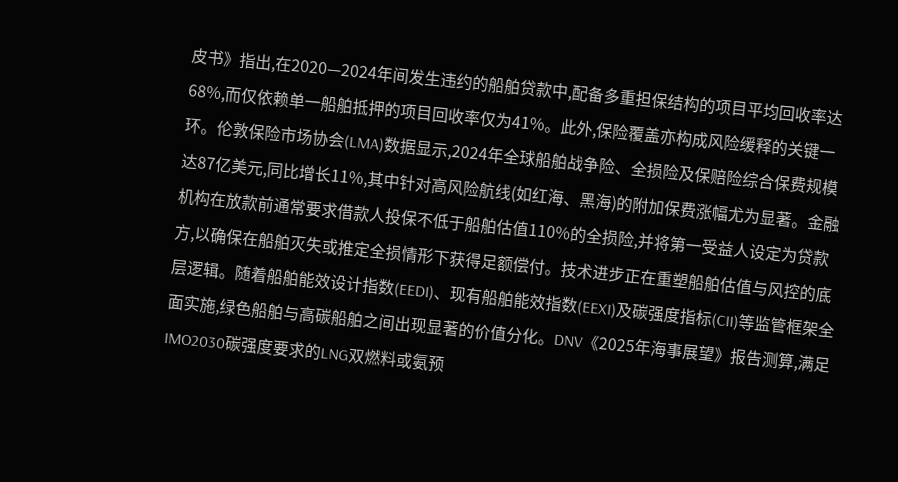皮书》指出,在2020—2024年间发生违约的船舶贷款中,配备多重担保结构的项目平均回收率达68%,而仅依赖单一船舶抵押的项目回收率仅为41%。此外,保险覆盖亦构成风险缓释的关键一环。伦敦保险市场协会(LMA)数据显示,2024年全球船舶战争险、全损险及保赔险综合保费规模达87亿美元,同比增长11%,其中针对高风险航线(如红海、黑海)的附加保费涨幅尤为显著。金融机构在放款前通常要求借款人投保不低于船舶估值110%的全损险,并将第一受益人设定为贷款方,以确保在船舶灭失或推定全损情形下获得足额偿付。技术进步正在重塑船舶估值与风控的底层逻辑。随着船舶能效设计指数(EEDI)、现有船舶能效指数(EEXI)及碳强度指标(CII)等监管框架全面实施,绿色船舶与高碳船舶之间出现显著的价值分化。DNV《2025年海事展望》报告测算,满足IMO2030碳强度要求的LNG双燃料或氨预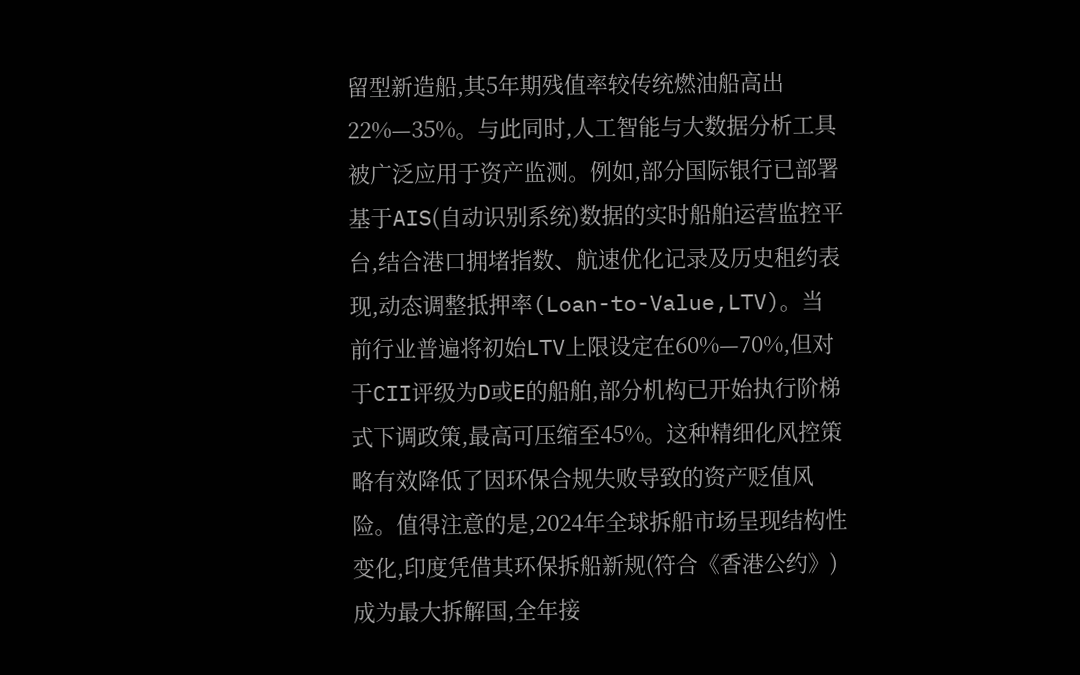留型新造船,其5年期残值率较传统燃油船高出22%—35%。与此同时,人工智能与大数据分析工具被广泛应用于资产监测。例如,部分国际银行已部署基于AIS(自动识别系统)数据的实时船舶运营监控平台,结合港口拥堵指数、航速优化记录及历史租约表现,动态调整抵押率(Loan-to-Value,LTV)。当前行业普遍将初始LTV上限设定在60%—70%,但对于CII评级为D或E的船舶,部分机构已开始执行阶梯式下调政策,最高可压缩至45%。这种精细化风控策略有效降低了因环保合规失败导致的资产贬值风险。值得注意的是,2024年全球拆船市场呈现结构性变化,印度凭借其环保拆船新规(符合《香港公约》)成为最大拆解国,全年接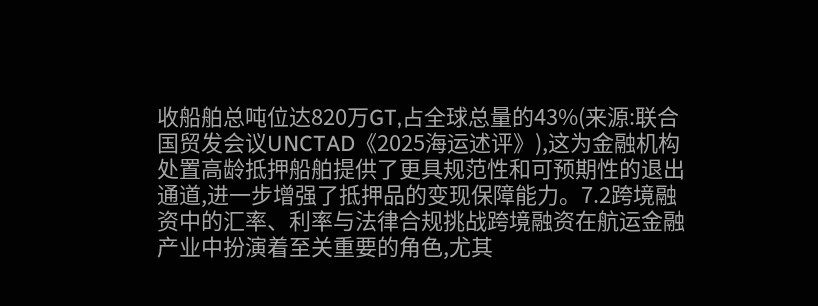收船舶总吨位达820万GT,占全球总量的43%(来源:联合国贸发会议UNCTAD《2025海运述评》),这为金融机构处置高龄抵押船舶提供了更具规范性和可预期性的退出通道,进一步增强了抵押品的变现保障能力。7.2跨境融资中的汇率、利率与法律合规挑战跨境融资在航运金融产业中扮演着至关重要的角色,尤其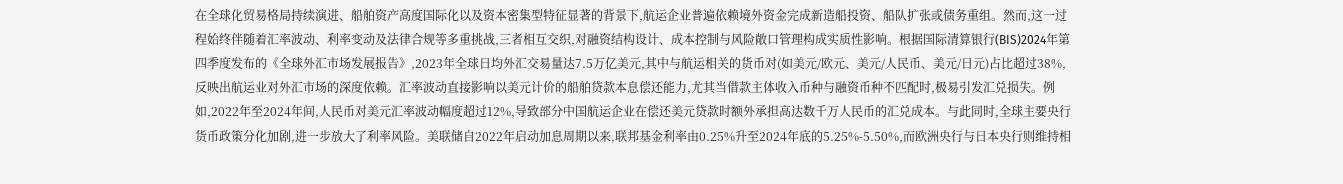在全球化贸易格局持续演进、船舶资产高度国际化以及资本密集型特征显著的背景下,航运企业普遍依赖境外资金完成新造船投资、船队扩张或债务重组。然而,这一过程始终伴随着汇率波动、利率变动及法律合规等多重挑战,三者相互交织,对融资结构设计、成本控制与风险敞口管理构成实质性影响。根据国际清算银行(BIS)2024年第四季度发布的《全球外汇市场发展报告》,2023年全球日均外汇交易量达7.5万亿美元,其中与航运相关的货币对(如美元/欧元、美元/人民币、美元/日元)占比超过38%,反映出航运业对外汇市场的深度依赖。汇率波动直接影响以美元计价的船舶贷款本息偿还能力,尤其当借款主体收入币种与融资币种不匹配时,极易引发汇兑损失。例如,2022年至2024年间,人民币对美元汇率波动幅度超过12%,导致部分中国航运企业在偿还美元贷款时额外承担高达数千万人民币的汇兑成本。与此同时,全球主要央行货币政策分化加剧,进一步放大了利率风险。美联储自2022年启动加息周期以来,联邦基金利率由0.25%升至2024年底的5.25%-5.50%,而欧洲央行与日本央行则维持相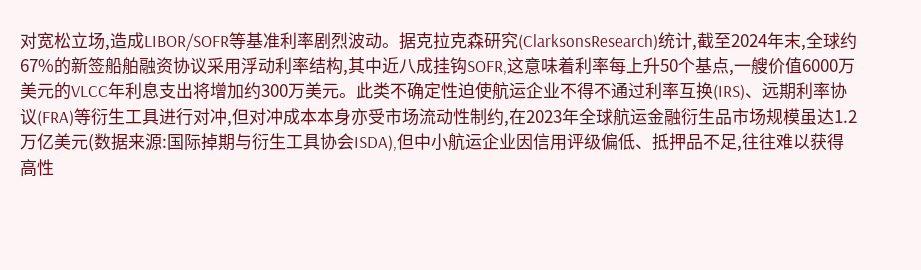对宽松立场,造成LIBOR/SOFR等基准利率剧烈波动。据克拉克森研究(ClarksonsResearch)统计,截至2024年末,全球约67%的新签船舶融资协议采用浮动利率结构,其中近八成挂钩SOFR,这意味着利率每上升50个基点,一艘价值6000万美元的VLCC年利息支出将增加约300万美元。此类不确定性迫使航运企业不得不通过利率互换(IRS)、远期利率协议(FRA)等衍生工具进行对冲,但对冲成本本身亦受市场流动性制约,在2023年全球航运金融衍生品市场规模虽达1.2万亿美元(数据来源:国际掉期与衍生工具协会ISDA),但中小航运企业因信用评级偏低、抵押品不足,往往难以获得高性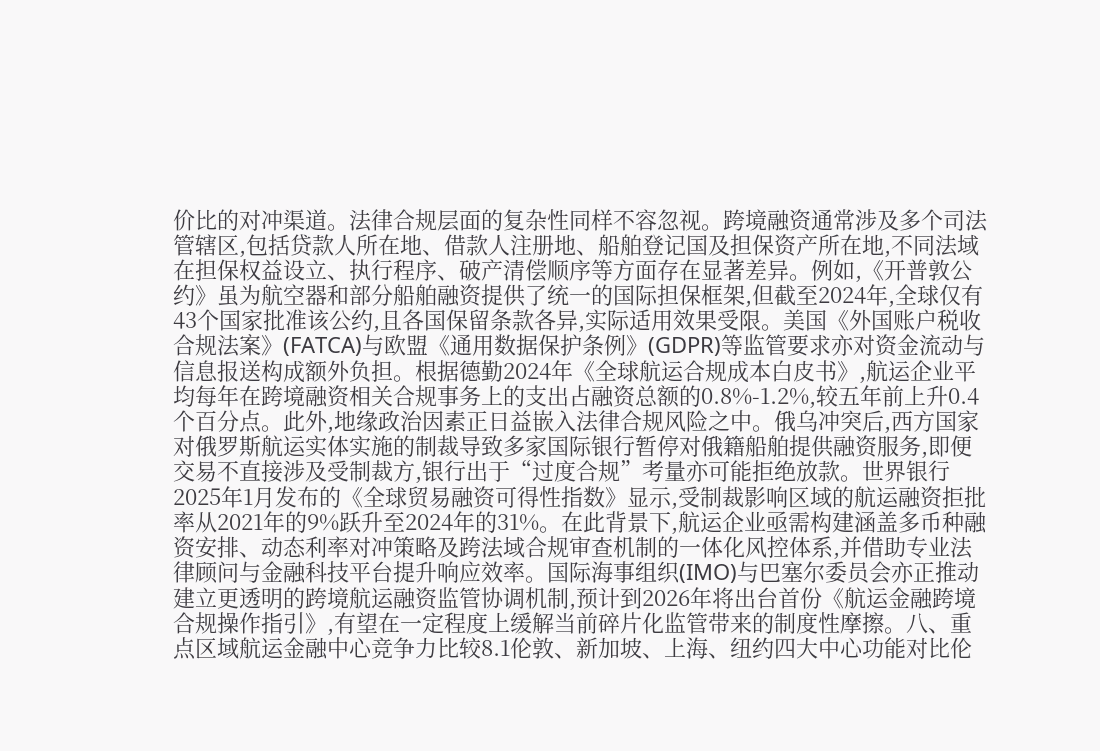价比的对冲渠道。法律合规层面的复杂性同样不容忽视。跨境融资通常涉及多个司法管辖区,包括贷款人所在地、借款人注册地、船舶登记国及担保资产所在地,不同法域在担保权益设立、执行程序、破产清偿顺序等方面存在显著差异。例如,《开普敦公约》虽为航空器和部分船舶融资提供了统一的国际担保框架,但截至2024年,全球仅有43个国家批准该公约,且各国保留条款各异,实际适用效果受限。美国《外国账户税收合规法案》(FATCA)与欧盟《通用数据保护条例》(GDPR)等监管要求亦对资金流动与信息报送构成额外负担。根据德勤2024年《全球航运合规成本白皮书》,航运企业平均每年在跨境融资相关合规事务上的支出占融资总额的0.8%-1.2%,较五年前上升0.4个百分点。此外,地缘政治因素正日益嵌入法律合规风险之中。俄乌冲突后,西方国家对俄罗斯航运实体实施的制裁导致多家国际银行暂停对俄籍船舶提供融资服务,即便交易不直接涉及受制裁方,银行出于“过度合规”考量亦可能拒绝放款。世界银行2025年1月发布的《全球贸易融资可得性指数》显示,受制裁影响区域的航运融资拒批率从2021年的9%跃升至2024年的31%。在此背景下,航运企业亟需构建涵盖多币种融资安排、动态利率对冲策略及跨法域合规审查机制的一体化风控体系,并借助专业法律顾问与金融科技平台提升响应效率。国际海事组织(IMO)与巴塞尔委员会亦正推动建立更透明的跨境航运融资监管协调机制,预计到2026年将出台首份《航运金融跨境合规操作指引》,有望在一定程度上缓解当前碎片化监管带来的制度性摩擦。八、重点区域航运金融中心竞争力比较8.1伦敦、新加坡、上海、纽约四大中心功能对比伦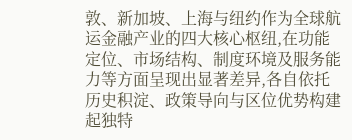敦、新加坡、上海与纽约作为全球航运金融产业的四大核心枢纽,在功能定位、市场结构、制度环境及服务能力等方面呈现出显著差异,各自依托历史积淀、政策导向与区位优势构建起独特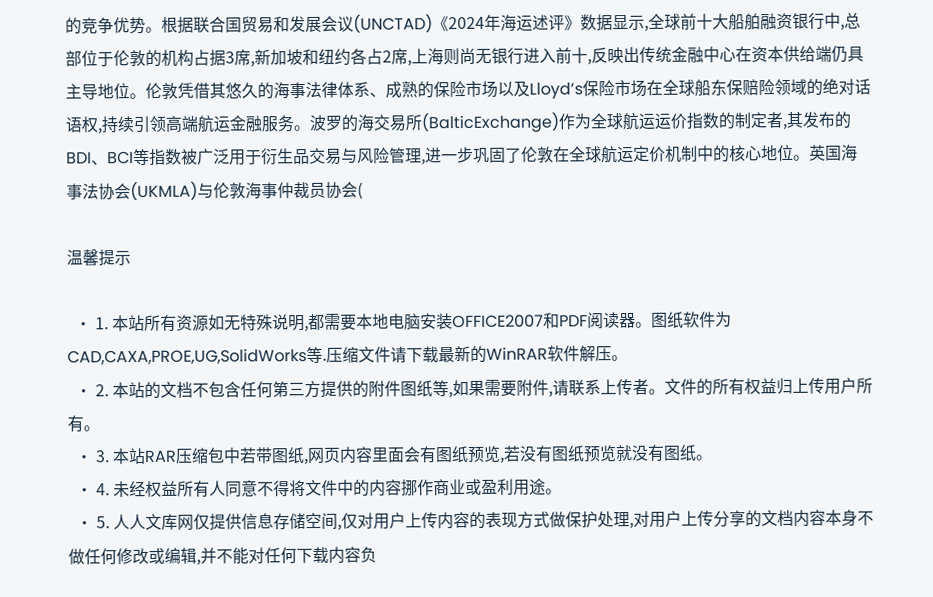的竞争优势。根据联合国贸易和发展会议(UNCTAD)《2024年海运述评》数据显示,全球前十大船舶融资银行中,总部位于伦敦的机构占据3席,新加坡和纽约各占2席,上海则尚无银行进入前十,反映出传统金融中心在资本供给端仍具主导地位。伦敦凭借其悠久的海事法律体系、成熟的保险市场以及Lloyd’s保险市场在全球船东保赔险领域的绝对话语权,持续引领高端航运金融服务。波罗的海交易所(BalticExchange)作为全球航运运价指数的制定者,其发布的BDI、BCI等指数被广泛用于衍生品交易与风险管理,进一步巩固了伦敦在全球航运定价机制中的核心地位。英国海事法协会(UKMLA)与伦敦海事仲裁员协会(

温馨提示

  • 1. 本站所有资源如无特殊说明,都需要本地电脑安装OFFICE2007和PDF阅读器。图纸软件为CAD,CAXA,PROE,UG,SolidWorks等.压缩文件请下载最新的WinRAR软件解压。
  • 2. 本站的文档不包含任何第三方提供的附件图纸等,如果需要附件,请联系上传者。文件的所有权益归上传用户所有。
  • 3. 本站RAR压缩包中若带图纸,网页内容里面会有图纸预览,若没有图纸预览就没有图纸。
  • 4. 未经权益所有人同意不得将文件中的内容挪作商业或盈利用途。
  • 5. 人人文库网仅提供信息存储空间,仅对用户上传内容的表现方式做保护处理,对用户上传分享的文档内容本身不做任何修改或编辑,并不能对任何下载内容负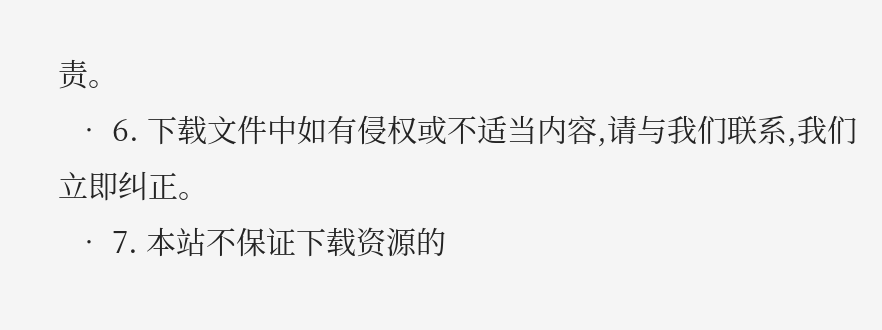责。
  • 6. 下载文件中如有侵权或不适当内容,请与我们联系,我们立即纠正。
  • 7. 本站不保证下载资源的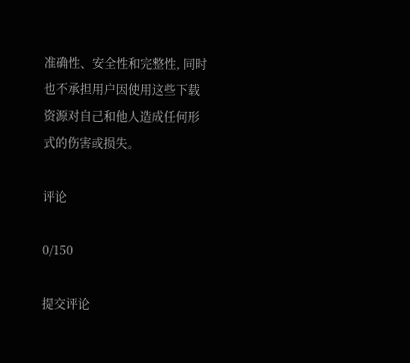准确性、安全性和完整性, 同时也不承担用户因使用这些下载资源对自己和他人造成任何形式的伤害或损失。

评论

0/150

提交评论